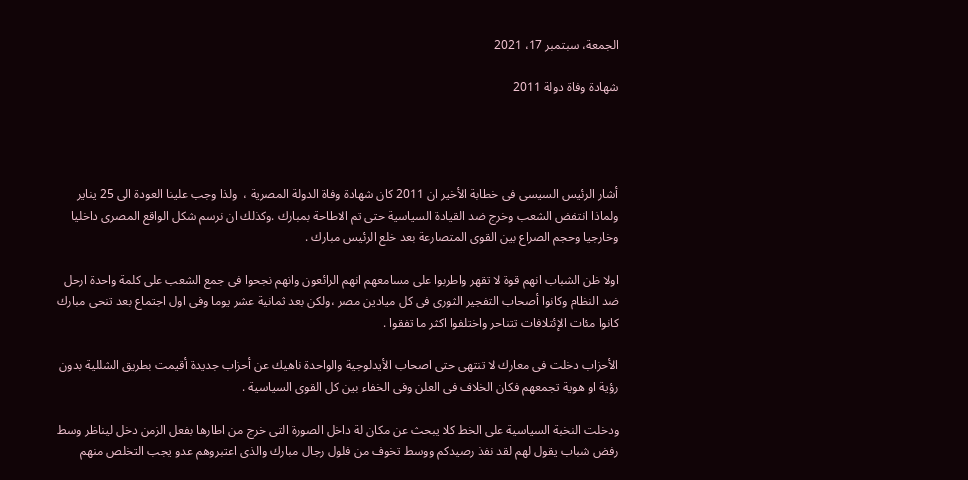الجمعة، سبتمبر 17، 2021

شهادة وفاة دولة 2011




أشار الرئيس السيسى فى خطابة الأخير ان 2011 كان شهادة وفاة الدولة المصرية ،  ولذا وجب علينا العودة الى 25 يناير ولماذا انتفض الشعب وخرج ضد القيادة السياسية حتى تم الاطاحة بمبارك .وكذلك ان نرسم شكل الواقع المصرى داخليا وخارجيا وحجم الصراع بين القوى المتصارعة بعد خلع الرئيس مبارك .

اولا ظن الشباب انهم قوة لا تقهر واطربوا على مسامعهم انهم الرائعون وانهم نجحوا فى جمع الشعب على كلمة واحدة ارحل ضد النظام وكانوا أصحاب التفجير الثورى فى كل ميادين مصر ،ولكن بعد ثمانية عشر يوما وفى اول اجتماع بعد تنحى مبارك كانوا مئات الإئتلافات تتناحر واختلفوا اكثر ما تفقوا .

الأحزاب دخلت فى معارك لا تنتهى حتى اصحاب الأيدلوجية والواحدة ناهيك عن أحزاب جديدة أقيمت بطريق الشللية بدون رؤية او هوية تجمعهم فكان الخلاف فى العلن وفى الخفاء بين كل القوى السياسية .

ودخلت النخبة السياسية على الخط كلا يبحث عن مكان لة داخل الصورة التى خرج من اطارها بفعل الزمن دخل ليناظر وسط رفض شباب يقول لهم لقد نفذ رصيدكم ووسط تخوف من فلول رجال مبارك والذى اعتبروهم عدو يجب التخلص منهم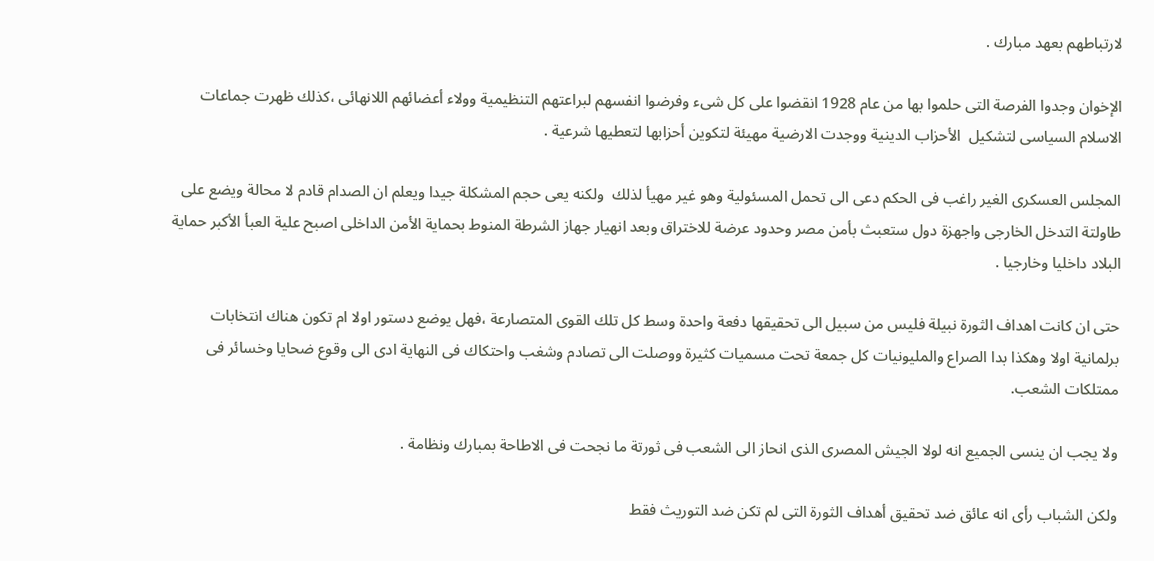لارتباطهم بعهد مبارك .

الإخوان وجدوا الفرصة التى حلموا بها من عام 1928 انقضوا على كل شىء وفرضوا انفسهم لبراعتهم التنظيمية وولاء أعضائهم اللانهائى ،كذلك ظهرت جماعات الاسلام السياسى لتشكيل  الأحزاب الدينية ووجدت الارضية مهيئة لتكوين أحزابها لتعطيها شرعية .

المجلس العسكرى الغير راغب فى الحكم دعى الى تحمل المسئولية وهو غير مهيأ لذلك  ولكنه يعى حجم المشكلة جيدا ويعلم ان الصدام قادم لا محالة ويضع على طاولتة التدخل الخارجى واجهزة دول ستعبث بأمن مصر وحدود عرضة للاختراق وبعد انهيار جهاز الشرطة المنوط بحماية الأمن الداخلى اصبح علية العبأ الأكبر حماية البلاد داخليا وخارجيا .

حتى ان كانت اهداف الثورة نبيلة فليس من سبيل الى تحقيقها دفعة واحدة وسط كل تلك القوى المتصارعة ،فهل يوضع دستور اولا ام تكون هناك انتخابات برلمانية اولا وهكذا بدا الصراع والمليونيات كل جمعة تحت مسميات كثيرة ووصلت الى تصادم وشغب واحتكاك فى النهاية ادى الى وقوع ضحايا وخسائر فى ممتلكات الشعب.

ولا يجب ان ينسى الجميع انه لولا الجيش المصرى الذى انحاز الى الشعب فى ثورتة ما نجحت فى الاطاحة بمبارك ونظامة .

ولكن الشباب رأى انه عائق ضد تحقيق أهداف الثورة التى لم تكن ضد التوريث فقط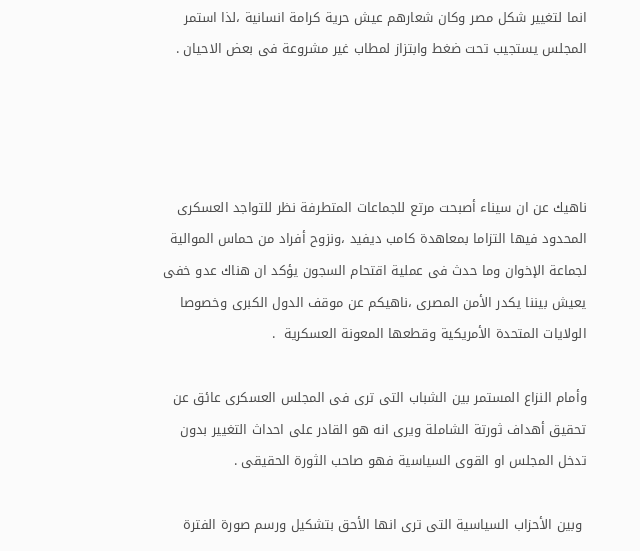انما لتغيير شكل مصر وكان شعارهم عيش حرية كرامة انسانية ،لذا استمر المجلس يستجيب تحت ضغط وابتزاز لمطاب غير مشروعة فى بعض الاحيان .




ناهيك عن ان سيناء أصبحت مرتع للجماعات المتطرفة نظر للتواجد العسكرى المحدود فيها التزاما بمعاهدة كامب ديفيد ،ونزوح أفراد من حماس الموالية لجماعة الإخوان وما حدث فى عملية اقتحام السجون يؤكد ان هناك عدو خفى يعيش بيننا يكدر الأمن المصرى ،ناهيكم عن موقف الدول الكبرى وخصوصا الولايات المتحدة الأمريكية وقطعها المعونة العسكرية  .

وأمام النزاع المستمر بين الشباب التى ترى فى المجلس العسكرى عائق عن تحقيق أهداف ثورتة الشاملة ويرى انه هو القادر على احداث التغيير بدون تدخل المجلس او القوى السياسية فهو صاحب الثورة الحقيقى .

 وبين الأحزاب السياسية التى ترى انها الأحق بتشكيل ورسم صورة الفترة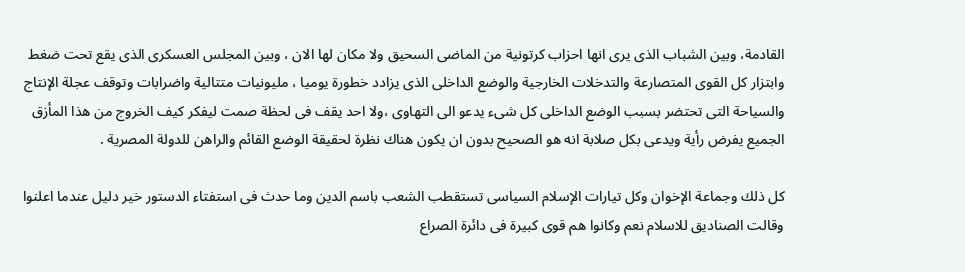القادمة، وبين الشباب الذى يرى انها احزاب كرتونية من الماضى السحيق ولا مكان لها الان ، وبين المجلس العسكرى الذى يقع تحت ضغط وابتزار كل القوى المتصارعة والتدخلات الخارجية والوضع الداخلى الذى يزادد خطورة يوميا ، مليونيات متتالية واضرابات وتوقف عجلة الإنتاج والسياحة التى تحتضر بسبب الوضع الداخلى كل شىء يدعو الى التهاوى ،ولا احد يقف فى لحظة صمت ليفكر كيف الخروج من هذا المأزق الجميع يفرض رأية ويدعى بكل صلابة انه هو الصحيح بدون ان يكون هناك نظرة لحقيقة الوضع القائم والراهن للدولة المصرية .

كل ذلك وجماعة الإخوان وكل تيارات الإسلام السياسى تستقطب الشعب باسم الدين وما حدث فى استفتاء الدستور خير دليل عندما اعلنوا وقالت الصناديق للاسلام نعم وكانوا هم قوى كبيرة فى دائرة الصراع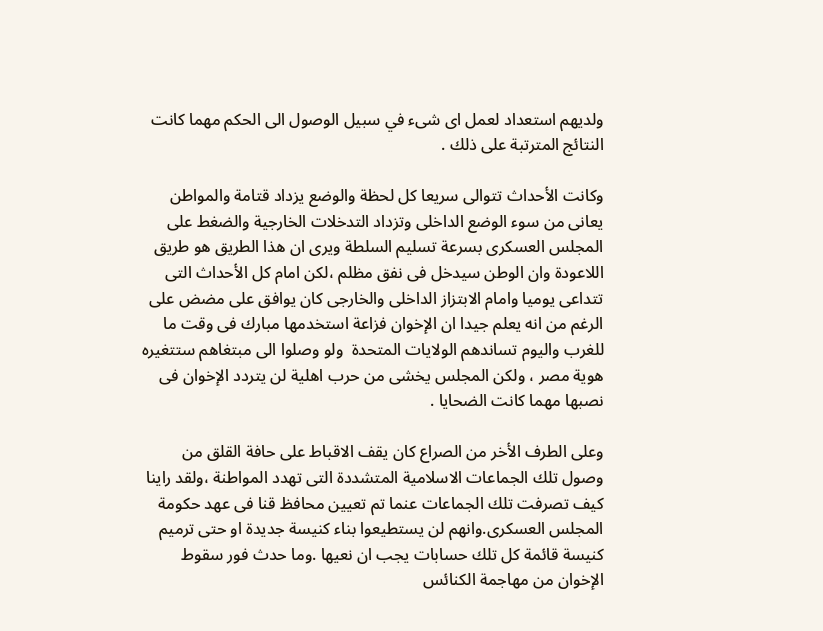ولديهم استعداد لعمل اى شىء في سبيل الوصول الى الحكم مهما كانت النتائج المترتبة على ذلك .

وكانت الأحداث تتوالى سريعا كل لحظة والوضع يزداد قتامة والمواطن يعانى من سوء الوضع الداخلى وتزداد التدخلات الخارجية والضغط على المجلس العسكرى بسرعة تسليم السلطة ويرى ان هذا الطريق هو طريق اللاعودة وان الوطن سيدخل فى نفق مظلم ،لكن امام كل الأحداث التى تتداعى يوميا وامام الابتزاز الداخلى والخارجى كان يوافق على مضض على الرغم من انه يعلم جيدا ان الإخوان فزاعة استخدمها مبارك فى وقت ما للغرب واليوم تساندهم الولايات المتحدة  ولو وصلوا الى مبتغاهم ستتغيره هوية مصر ، ولكن المجلس يخشى من حرب اهلية لن يتردد الإخوان فى نصبها مهما كانت الضحايا .

وعلى الطرف الأخر من الصراع كان يقف الاقباط على حافة القلق من وصول تلك الجماعات الاسلامية المتشددة التى تهدد المواطنة ،ولقد راينا كيف تصرفت تلك الجماعات عنما تم تعيين محافظ قنا فى عهد حكومة المجلس العسكرى.وانهم لن يستطيعوا بناء كنيسة جديدة او حتى ترميم كنيسة قائمة كل تلك حسابات يجب ان نعيها .وما حدث فور سقوط الإخوان من مهاجمة الكنائس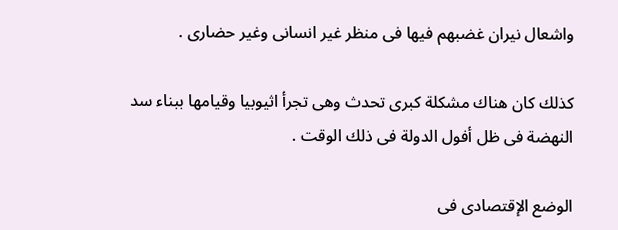واشعال نيران غضبهم فيها فى منظر غير انسانى وغير حضارى .

كذلك كان هناك مشكلة كبرى تحدث وهى تجرأ اثيوبيا وقيامها ببناء سد النهضة فى ظل أفول الدولة فى ذلك الوقت .

الوضع الإقتصادى فى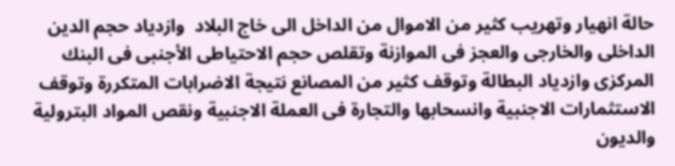حالة انهيار وتهريب كثير من الاموال من الداخل الى خاج البلاد  وازدياد حجم الدين الداخلى والخارجى والعجز فى الموازنة وتقلص حجم الاحتياطى الأجنبى فى البنك المركزى وازدياد البطالة وتوقف كثير من المصانع نتيجة الاضرابات المتكررة وتوقف الاستثمارات الاجنبية وانسحابها والتجارة فى العملة الاجنبية ونقص المواد البترولية والديون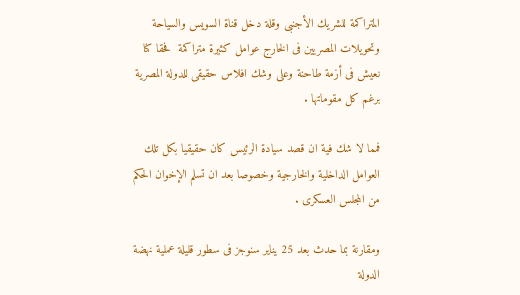المتراكمة للشريك الأجنبى وقلة دخل قناة السويس والسياحة وتحويلات المصريين فى الخارج عوامل كثيرة متراكمة  فحقا كنا نعيش فى أزمة طاحنة وعلى وشك افلاس حقيقى للدولة المصرية برغم كل مقوماتها .

فمما لا شك فية ان قصد سيادة الرئيس كان حقيقيا بكل تلك العوامل الداخلية والخارجية وخصوصا بعد ان تسلم الإخوان الحكم من المجلس العسكرى .

ومقارنة بما حدث بعد 25 يناير سنوجز فى سطور قليلة عملية نهضة الدولة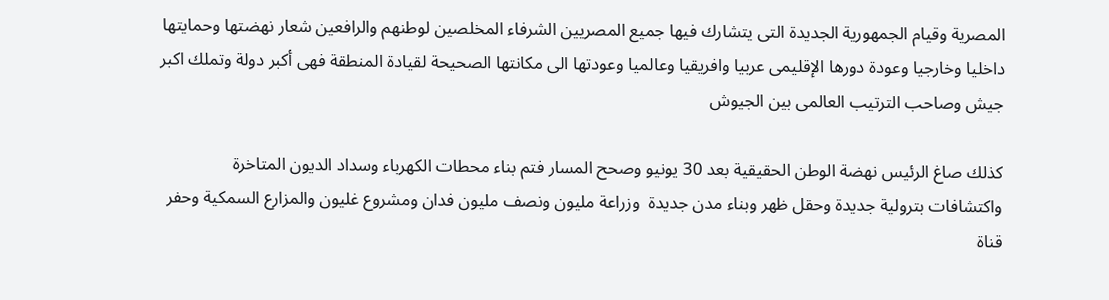المصرية وقيام الجمهورية الجديدة التى يتشارك فيها جميع المصريين الشرفاء المخلصين لوطنهم والرافعين شعار نهضتها وحمايتها داخليا وخارجيا وعودة دورها الإقليمى عربيا وافريقيا وعالميا وعودتها الى مكانتها الصحيحة لقيادة المنطقة فهى أكبر دولة وتملك اكبر جيش وصاحب الترتيب العالمى بين الجيوش

كذلك صاغ الرئيس نهضة الوطن الحقيقية بعد 30 يونيو وصحح المسار فتم بناء محطات الكهرباء وسداد الديون المتاخرة واكتشافات بترولية جديدة وحقل ظهر وبناء مدن جديدة  وزراعة مليون ونصف مليون فدان ومشروع غليون والمزارع السمكية وحفر قناة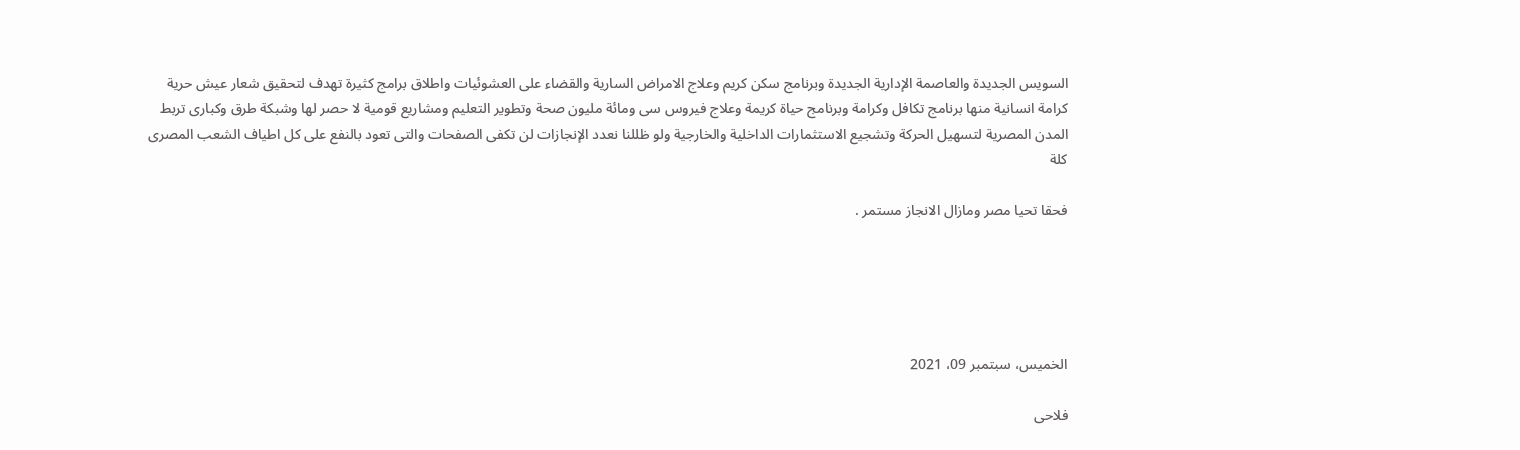السويس الجديدة والعاصمة الإدارية الجديدة وبرنامج سكن كريم وعلاج الامراض السارية والقضاء على العشوئيات واطلاق برامج كثيرة تهدف لتحقيق شعار عيش حرية كرامة انسانية منها برنامج تكافل وكرامة وبرنامج حياة كريمة وعلاج فيروس سى ومائة مليون صحة وتطوير التعليم ومشاريع قومية لا حصر لها وشبكة طرق وكبارى تربط المدن المصرية لتسهيل الحركة وتشجيع الاستثمارات الداخلية والخارجية ولو ظللنا نعدد الإنجازات لن تكفى الصفحات والتى تعود بالنفع على كل اطياف الشعب المصرى كلة

فحقا تحيا مصر ومازال الانجاز مستمر .





الخميس، سبتمبر 09، 2021

فلاحى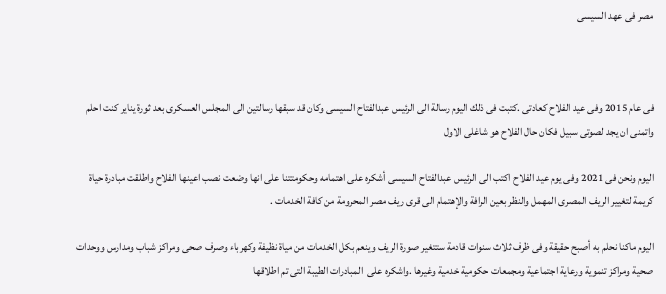مصر فى عهد السيسى



فى عام 2015 وفى عيد الفلاح كعادتى .كتبت فى ذلك اليوم رسالة الى الرئيس عبدالفتاح السيسى وكان قد سبقها رسالتين الى المجلس العسكرى بعد ثورة يناير كنت احلم واتمنى ان يجد لصوتى سبيل فكان حال الفلاح هو شاغلى الاول

اليوم ونحن فى 2021 وفى يوم عيد الفلاح اكتب الى الرئيس عبدالفتاح السيسى أشكره على اهتمامه وحكومتتنا على انها وضعت نصب اعينها الفلاح واطلقت مبادرة حياة كريمة لتغيير الريف المصرى المهمل والنظر بعين الرافة والإهتمام الى قرى ريف مصر المحرومة من كافة الخدمات .

اليوم ماكنا نحلم به أصبح حقيقة وفى ظرف ثلاث سنوات قادمة ستتغير صورة الريف وينعم بكل الخدمات من مياة نظيفة وكهرباء وصرف صحى ومراكز شباب ومدارس ووحدات صحية ومراكز تنموية ورعاية اجتماعية ومجمعات حكومية خدمية وغيرها .واشكره على  المبادرات الطيبة التى تم اطلاقها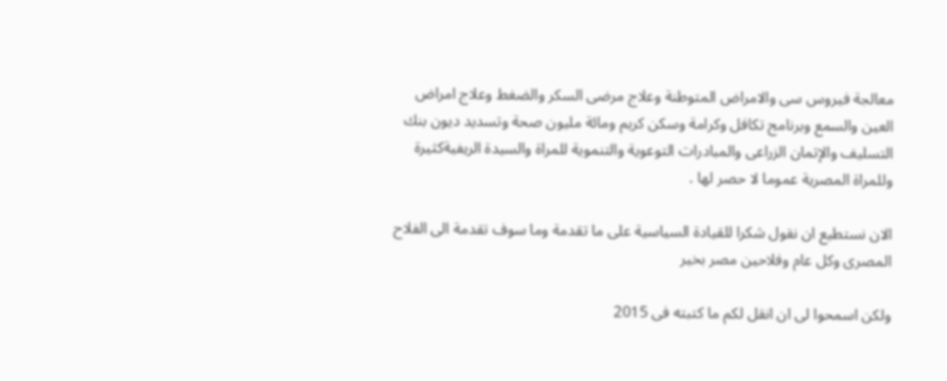معالجة فيروس سى والامراض المتوطنة وعلاج مرضى السكر والضغط وعلاج امراض العين والسمع وبرنامج تكافل وكرامة وسكن كريم ومائة مليون صحة وتسديد ديون بنك التسليف والإتمان الزراعى والمبادرات التوعوية والتنموية للمراة والسيدة الريفيةكثيرة وللمراة المصرية عموما لا حصر لها .

الان نستطيع ان نقول شكرا للقيادة السياسية على ما تقدمة وما سوف تقدمة الى الفلاح المصرى وكل عام وفلاحين مصر بخير

ولكن اسمحوا لى ان انقل لكم ما كتبته فى 2015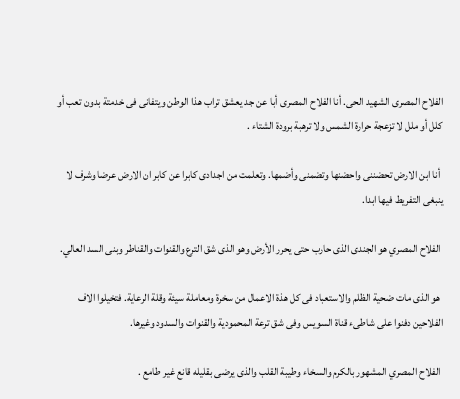الفلاح المصرى الشهيد الحى. أنا الفلاح المصرى أبا عن جد يعشق تراب هذا الوطن ويتفانى فى خدمتة بدون تعب أو كلل أو ملل لا تزعجة حرارة الشمس ولا ترهبة برودة الشتاء .

 أنا ابن الارض تحضننى واحضنها وتضمنى وأضمها. وتعلمت من اجدادى كابرا عن كابر ان الارض عرضا وشرف لا ينبغى التفريط فيها ابدا.

 الفلاح المصري هو الجندى الذى حارب حتى يحرر الأرض وهو الذى شق الترع والقنوات والقناطر وبنى السد العالي.

 هو الذى مات ضحية الظلم والاستعباد فى كل هذة الاعمال من سخرة ومعاملة سيئة وقلة الرعاية. فتخيلوا الاف الفلاحين دفنوا على شاطىء قناة السويس وفى شق ترعة المحمودية والقنوات والسدود وغيرها.

 الفلاح المصري المشهور بالكرم والسخاء وطيبة القلب والذى يرضى بقليله قانع غير طامع .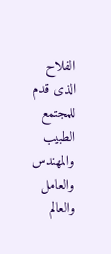الفلاح الذى قدم للمجتمع الطبيب والمهندس والعامل والعالم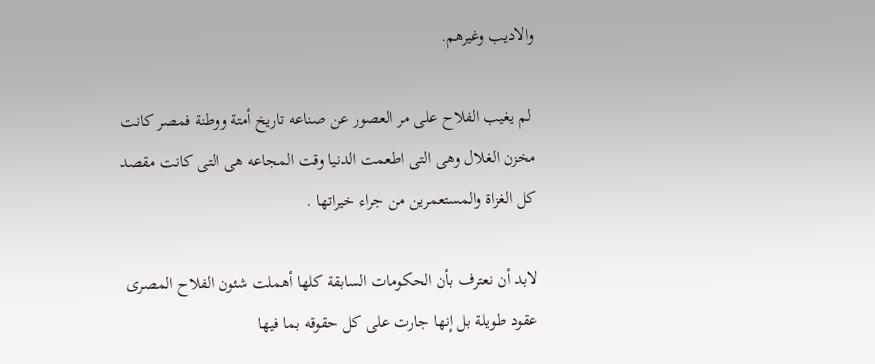والاديب وغيرهم.

 لم يغيب الفلاح على مر العصور عن صناعه تاريخ أمتة ووطنة فمصر كانت مخزن الغلال وهى التى اطعمت الدنيا وقت المجاعه هى التى كانت مقصد كل الغزاة والمستعمرين من جراء خيراتها .

لابد أن نعترف بأن الحكومات السابقة كلها أهملت شئون الفلاح المصرى عقود طويلة بل إنها جارت على كل حقوقه بما فيها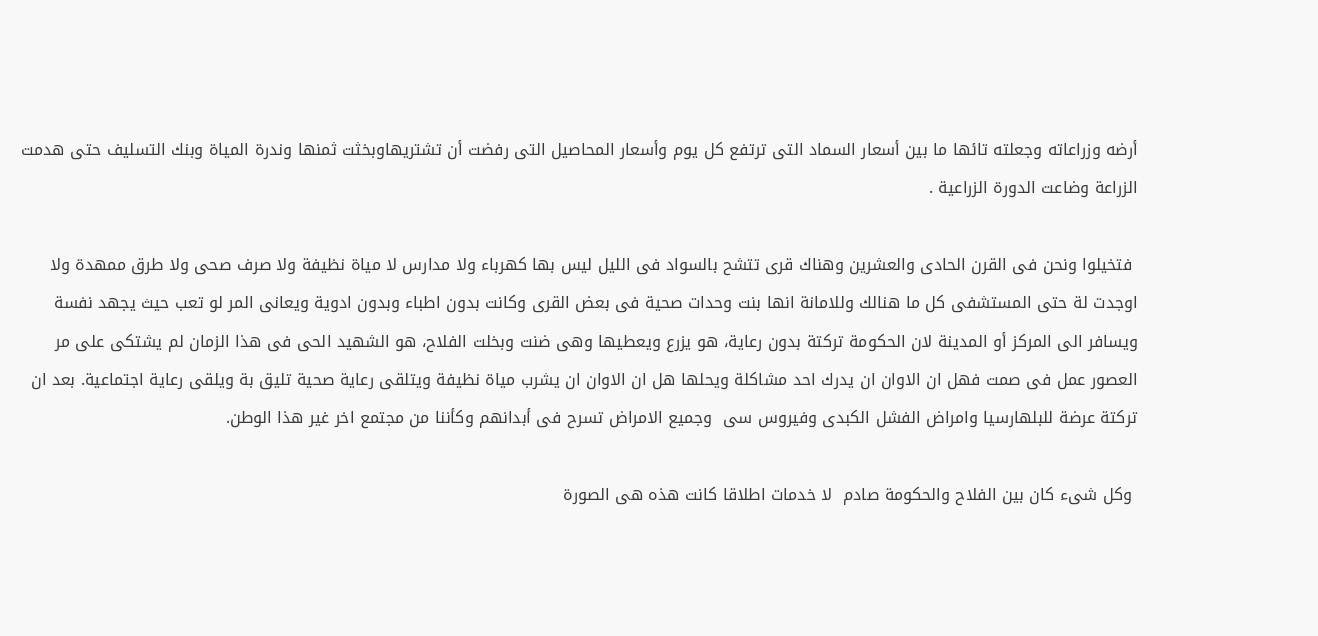أرضه وزراعاته وجعلته تائها ما بين أسعار السماد التى ترتفع كل يوم وأسعار المحاصيل التى رفضت أن تشتريهاوبخثت ثمنها وندرة المياة وبنك التسليف حتى هدمت الزراعة وضاعت الدورة الزراعية .

 فتخيلوا ونحن فى القرن الحادى والعشرين وهناك قرى تتشح بالسواد فى الليل ليس بها كهرباء ولا مدارس لا مياة نظيفة ولا صرف صحى ولا طرق ممهدة ولا اوجدت لة حتى المستشفى كل ما هنالك وللامانة انها بنت وحدات صحية فى بعض القرى وكانت بدون اطباء وبدون ادوية ويعانى المر لو تعب حيث يجهد نفسة ويسافر الى المركز أو المدينة لان الحكومة تركتة بدون رعاية، هو يزرع ويعطيها وهى ضنت وبخلت الفلاح، هو الشهيد الحى فى هذا الزمان لم يشتكى على مر العصور عمل فى صمت فهل ان الاوان ان يدرك احد مشاكلة ويحلها هل ان الاوان ان يشرب مياة نظيفة ويتلقى رعاية صحية تليق بة ويلقى رعاية اجتماعية. بعد ان  تركتة عرضة للبلهارسيا وامراض الفشل الكبدى وفيروس سى  وجميع الامراض تسرح فى أبدانهم وكأننا من مجتمع اخر غير هذا الوطن.

 وكل شىء كان بين الفلاح والحكومة صادم  لا خدمات اطلاقا كانت هذه هى الصورة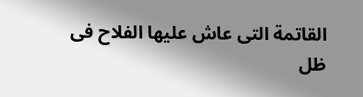القاتمة التى عاش عليها الفلاح فى ظل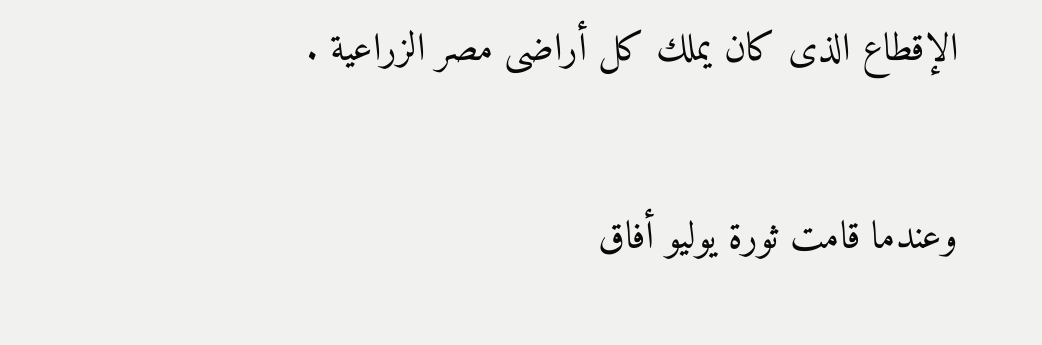الإقطاع الذى كان يملك كل أراضى مصر الزراعية .

وعندما قامت ثورة يوليو أفاق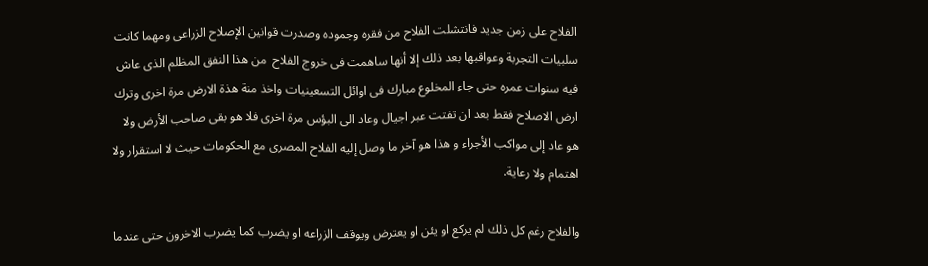الفلاح على زمن جديد فانتشلت الفلاح من فقره وجموده وصدرت قوانين الإصلاح الزراعى ومهما كانت سلبيات التجربة وعواقبها بعد ذلك إلا أنها ساهمت فى خروج الفلاح  من هذا النفق المظلم الذى عاش فيه سنوات عمره حتى جاء المخلوع مبارك فى اوائل التسعينيات واخذ منة هذة الارض مرة اخرى وترك ارض الاصلاح فقط بعد ان تفتت عبر اجيال وعاد الى البؤس مرة اخرى فلا هو بقى صاحب الأرض ولا هو عاد إلى مواكب الأجراء و هذا هو آخر ما وصل إليه الفلاح المصرى مع الحكومات حيث لا استقرار ولا اهتمام ولا رعاية.

والفلاح رغم كل ذلك لم يركع او يئن او يعترض ويوقف الزراعه او يضرب كما يضرب الاخرون حتى عندما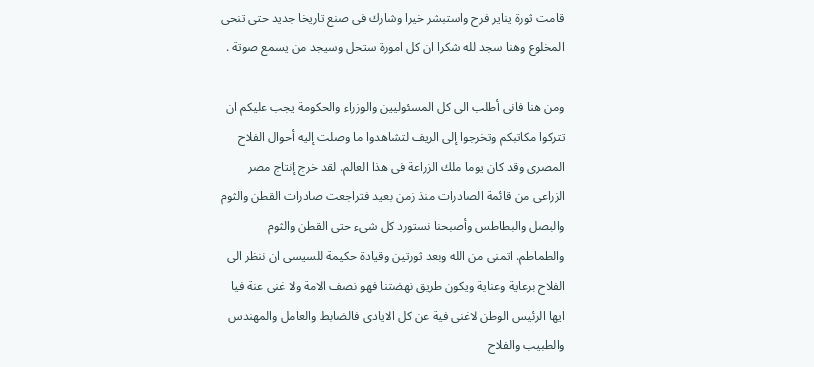قامت ثورة يناير فرح واستبشر خيرا وشارك فى صنع تاريخا جديد حتى تنحى المخلوع وهنا سجد لله شكرا ان كل امورة ستحل وسيجد من يسمع صوتة .

ومن هنا فانى أطلب الى كل المسئوليين والوزراء والحكومة يجب عليكم ان تتركوا مكاتبكم وتخرجوا إلى الريف لتشاهدوا ما وصلت إليه أحوال الفلاح المصرى وقد كان يوما ملك الزراعة فى هذا العالم. لقد خرج إنتاج مصر الزراعى من قائمة الصادرات منذ زمن بعيد فتراجعت صادرات القطن والثوم والبصل والبطاطس وأصبحنا نستورد كل شىء حتى القطن والثوم والطماطم. اتمنى من الله وبعد ثورتين وقيادة حكيمة للسيسى ان ننظر الى الفلاح برعاية وعناية ويكون طريق نهضتنا فهو نصف الامة ولا غنى عنة فيا ايها الرئيس الوطن لاغنى فية عن كل الايادى فالضابط والعامل والمهندس والطبيب والفلاح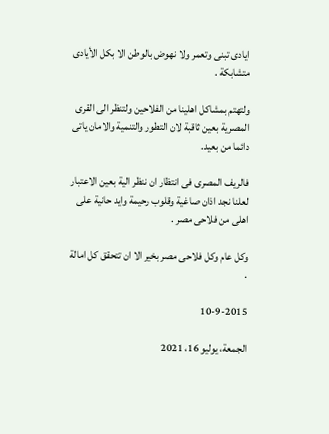ايادى تبنى وتعمر ولا نهوض بالوطن الا بكل الأيادى متشابكة .

ولتهتم بمشاكل اهلينا من الفلاحين ولتنظر الى القرى المصرية بعين ثاقبة لان التطور والتنمية والامان ياتى دائما من بعيد.

فالريف المصرى فى انتظار ان ننظر الية بعين الاعتبار لعلنا نجد اذان صاغية وقلوب رحيمة وايد حانية على اهلى من فلاحى مصر .

وكل عام وكل فلاحى مصر بخير الا ان تتحقق كل امالة .

10-9-2015

الجمعة، يوليو 16، 2021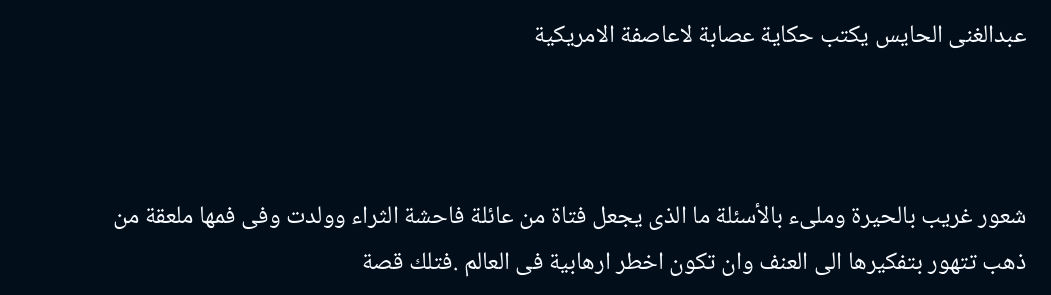عبدالغنى الحايس يكتب حكاية عصابة لاعاصفة الامريكية



شعور غريب بالحيرة وملىء بالأسئلة ما الذى يجعل فتاة من عائلة فاحشة الثراء وولدت وفى فمها ملعقة من ذهب تتهور بتفكيرها الى العنف وان تكون اخطر ارهابية فى العالم .فتلك قصة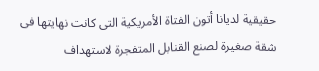حقيقية لديانا أتون الفتاة الأمريكية التى كانت نهايتها فى شقة صغيرة لصنع القنابل المتفجرة لاستهداف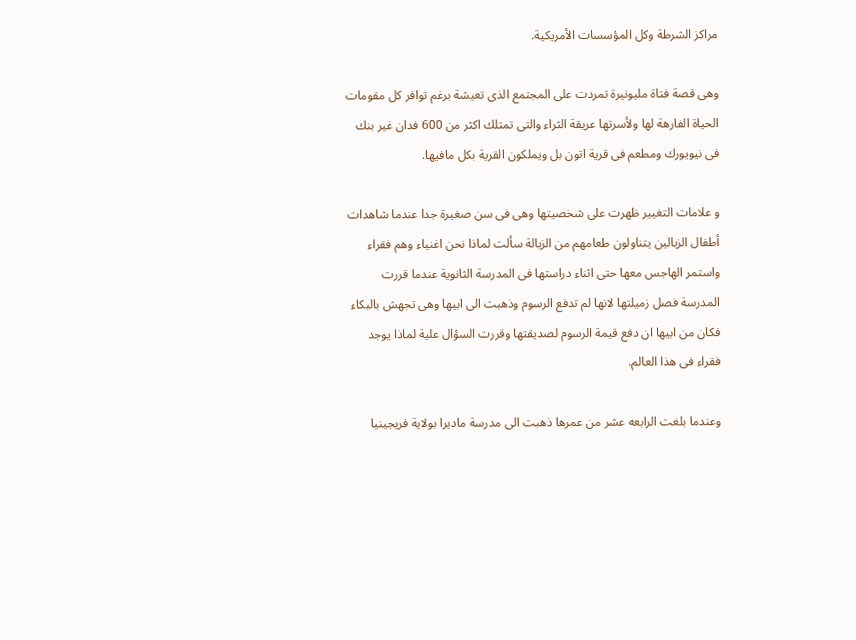مراكز الشرطة وكل المؤسسات الأمريكية.

وهى قصة فتاة مليونيرة تمردت على المجتمع الذى تعيشة برغم توافر كل مقومات الحياة الفارهة لها ولأسرتها عريقة الثراء والتى تمتلك اكثر من 600 فدان غير بنك فى نيويورك ومطعم فى قرية اتون بل ويملكون القرية بكل مافيها.

و علامات التغيير ظهرت على شخصيتها وهى فى سن صغيرة جدا عندما شاهدات أطفال الزبالين يتناولون طعامهم من الزبالة سألت لماذا نحن اغنياء وهم فقراء واستمر الهاجس معها حتى اثناء دراستها فى المدرسة الثانوية عندما قررت المدرسة فصل زميلتها لانها لم تدفع الرسوم وذهبت الى ابيها وهى تجهش بالبكاء فكان من ابيها ان دفع قيمة الرسوم لصديقتها وقررت السؤال علية لماذا يوجد فقراء فى هذا العالم.

وعندما بلغت الرابعه عشر من عمرها ذهبت الى مدرسة ماديرا بولاية فريجينيا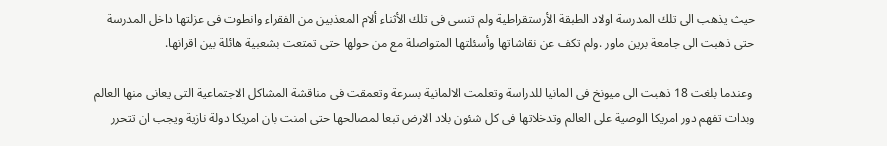حيث يذهب الى تلك المدرسة اولاد الطبقة الأرستقراطية ولم تنسى فى تلك الأثناء ألام المعذبين من الفقراء وانطوت فى عزلتها داخل المدرسة حتى ذهبت الى جامعة برين ماور .ولم تكف عن نقاشاتها وأسئلتها المتواصلة مع من حولها حتى تمتعت بشعبية هائلة بين اقرانها.

 وعندما بلغت 18 ذهبت الى ميونخ فى المانيا للدراسة وتعلمت الالمانية بسرعة وتعمقت فى مناقشة المشاكل الاجتماعية التى يعانى منها العالم وبدات تفهم دور امريكا الوصية على العالم وتدخلاتها فى كل شئون بلاد الارض تبعا لمصالحها حتى امنت بان امريكا دولة نازية ويجب ان تتحرر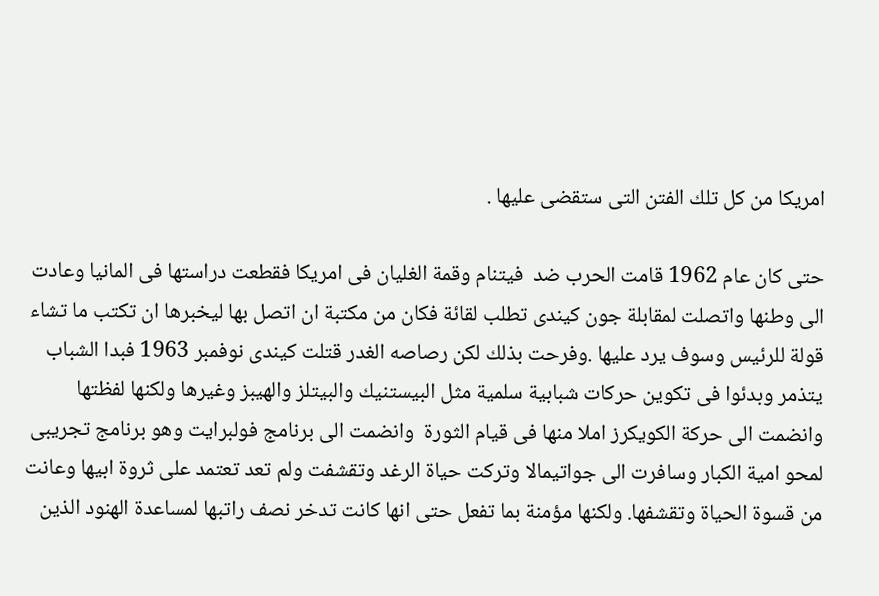امريكا من كل تلك الفتن التى ستقضى عليها .

حتى كان عام 1962 قامت الحرب ضد  فيتنام وقمة الغليان فى امريكا فقطعت دراستها فى المانيا وعادت الى وطنها واتصلت لمقابلة جون كيندى تطلب لقائة فكان من مكتبة ان اتصل بها ليخبرها ان تكتب ما تشاء قولة للرئيس وسوف يرد عليها .وفرحت بذلك لكن رصاصه الغدر قتلت كيندى نوفمبر 1963 فبدا الشباب يتذمر وبدئوا فى تكوين حركات شبابية سلمية مثل البيستنيك والبيتلز والهيبز وغيرها ولكنها لفظتها وانضمت الى حركة الكويكرز املا منها فى قيام الثورة  وانضمت الى برنامج فولبرايت وهو برنامج تجريبى لمحو امية الكبار وسافرت الى جواتيمالا وتركت حياة الرغد وتقشفت ولم تعد تعتمد على ثروة ابيها وعانت من قسوة الحياة وتقشفها. ولكنها مؤمنة بما تفعل حتى انها كانت تدخر نصف راتبها لمساعدة الهنود الذين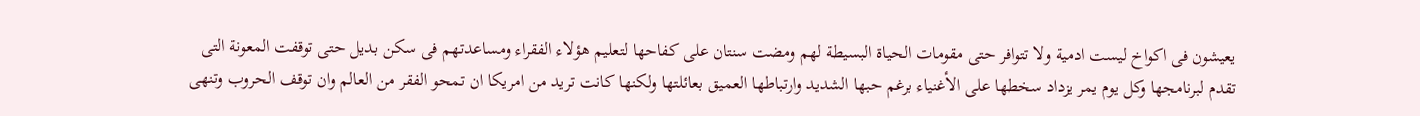يعيشون فى اكواخ ليست ادمية ولا تتوافر حتى مقومات الحياة البسيطة لهم ومضت سنتان على كفاحها لتعليم هؤلاء الفقراء ومساعدتهم فى سكن بديل حتى توقفت المعونة التى تقدم لبرنامجها وكل يوم يمر يزداد سخطها على الأغنياء برغم حبها الشديد وارتباطها العميق بعائلتها ولكنها كانت تريد من امريكا ان تمحو الفقر من العالم وان توقف الحروب وتنهى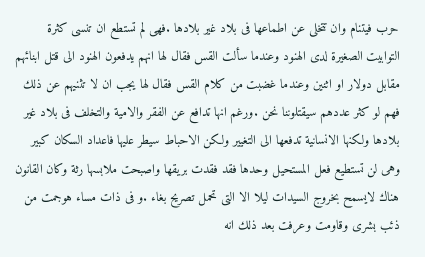حرب فيتنام وان تتخلى عن اطماعها فى بلاد غير بلادها .فهى لم تستطع ان تنسى كثرة التوابيت الصغيرة لدى الهنود وعندما سألت القس فقال لها انهم يدفعون الهنود الى قتل ابنائهم مقابل دولار او اثنين وعندما غضبت من كلام القس فقال لها يجب ان لا تثنيهم عن ذلك فهم لو كثر عددهم سيقتلوننا نحن .ورغم انها تدافع عن الفقر والامية والتخلف فى بلاد غير بلادها ولكنها الانسانية تدفعها الى التغيير ولكن الاحباط سيطر عليها فاعداد السكان كبير وهى لن تستطيع فعل المستحيل وحدها فقد فقدت بريقها واصبحت ملابسها رثة وكان القانون هناك لايسمح بخروج السيدات ليلا الا التى تحمل تصريح بغاء .و فى ذات مساء هوجمت من ذئب بشرى وقاومت وعرفت بعد ذلك انه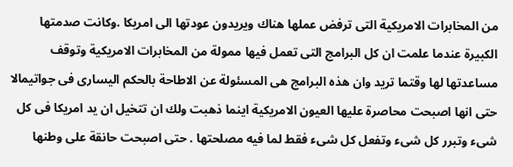من المخابرات الامريكية التى ترفض عملها هناك ويريدون عودتها الى امريكا .وكانت صدمتها الكبيرة عندما علمت ان كل البرامج التى تعمل فيها ممولة من المخابرات الامريكية وتوقف مساعدتها لها وقتما تريد وان هذه البرامج هى المسئولة عن الاطاحة بالحكم اليسارى فى جواتيمالا حتى انها اصبحت محاصرة عليها العيون الامريكية اينما ذهبت ولك ان تتخيل ان يد امريكا فى كل شىء وتبرر كل شىء وتفعل كل شىء فقط لما فيه مصلحتها . حتى اصبحت حانقة على وطنها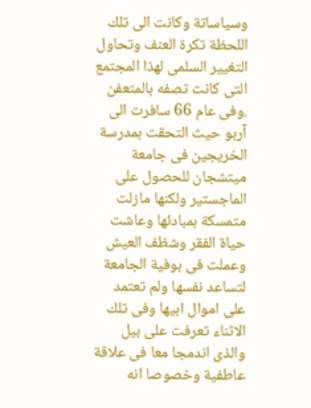وسياساتة وكانت الى تلك اللحظة تكرة العنف وتحاول التغيير السلمى لهذا المجتمع التى كانت تصفه بالمتعفن .وفى عام 66 سافرت الى آربو حيث التحقت بمدرسة الخريجين فى جامعة ميتشجان للحصول على الماجستير ولكنها مازلت متمسكة بمبادئها وعاشت حياة الفقر وشظف العيش وعملت فى بوفية الجامعة لتساعد نفسها ولم تعتمد على اموال ابيها وفى تلك الاثناء تعرفت على بيل والذى اندمجا معا فى علاقة عاطفية وخصوصا انه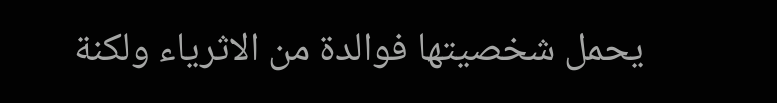يحمل شخصيتها فوالدة من الاثرياء ولكنة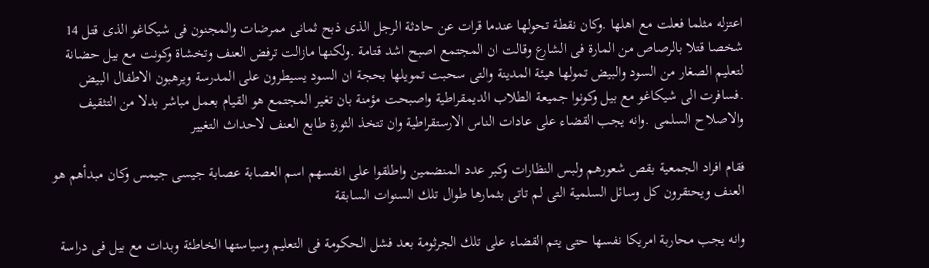اعتزله مثلما فعلت مع اهلها .وكان نقطة تحولها عندما قرات عن حادثة الرجل الذى ذبح ثمانى ممرضات والمجنون فى شيكاغو الذى قتل 14 شخصا قتلا بالرصاص من المارة فى الشارع وقالت ان المجتمع اصبح اشد قتامة .ولكنها مازالت ترفض العنف وتخشاة وكونت مع بيل حضانة لتعليم الصغار من السود والبيض تمولها هيئة المدينة والتى سحبت تمويلها بحجة ان السود يسيطرون على المدرسة ويرهبون الاطفال البيض .فسافرت الى شيكاغو مع بيل وكونوا جميعة الطلاب الديمقراطية واصبحت مؤمنة بان تغير المجتمع هو القيام بعمل مباشر بدلا من التثقيف والاصلاح السلمى .وانه يجب القضاء على عادات الناس الارستقراطية وان تتخذ الثورة طابع العنف لاحداث التغيير

فقام افراد الجمعية بقص شعورهم ولبس النظارات وكبر عدد المنضمين واطلقوا على انفسهم اسم العصابة عصابة جيسى جيمس وكان مبدأهم هو العنف ويحتقرون كل وسائل السلمية التى لم تاتى بثمارها طوال تلك السنوات السابقة

وانه يجب محاربة امريكا نفسها حتى يتم القضاء على تلك الجرثومة بعد فشل الحكومة فى التعليم وسياستها الخاطئة وبدات مع بيل فى دراسة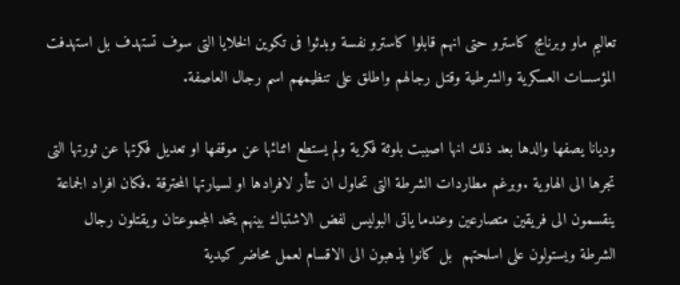تعاليم ماو وبرنامج كاسترو حتى انهم قابلوا كاسترو نفسة وبدئوا فى تكوين الخلايا التى سوف تستهدف بل استهدفت المؤسسات العسكرية والشرطية وقتل رجالهم واطلق على تنظيمهم اسم رجال العاصفة.

وديانا يصفها والدها بعد ذلك انها اصيبت بلوثة فكرية ولم يستطع اثنائها عن موقفها او تعديل فكرتها عن ثورتها التى تجرها الى الهاوية .وبرغم مطاردات الشرطة التى تحاول ان تثأر لافرادها او لسيارتها المحترقة .فكان افراد الجماعة ينقسمون الى فريقين متصارعين وعندما ياتى البوليس لفض الاشتباك بينهم يتحد المجموعتان ويقتلون رجال الشرطة ويستولون على اسلحتهم  بل كانوا يذهبون الى الاقسام لعمل محاضر كيدية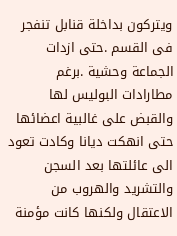ويتركون بداخلة قنابل تنفجر فى القسم .حتى ازدات الجماعة وحشية .برغم مطارادات البوليس لها والقبض على غالبية اعضائها حتى انهكت ديانا وكادت تعود الى عائلتها بعد السجن والتشريد والهروب من الاعتقال ولكنها كانت مؤمنة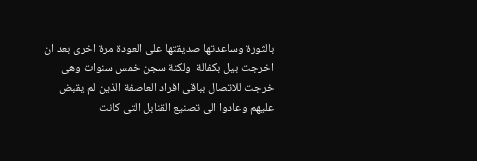بالثورة وساعدتها صديقتها على العودة مرة اخرى بعد ان اخرجت بيل بكفالة  ولكنة سجن خمس سنوات وهى خرجت للاتصال بباقى افراد العاصفة الذين لم يقبض عليهم وعادوا الى تصنيع القنابل التى كانت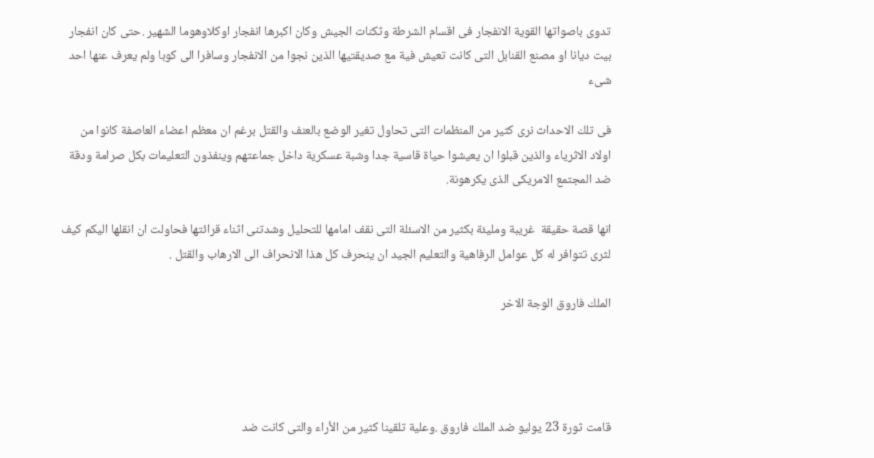تدوى باصواتها القوية الانفجار فى اقسام الشرطة وثكنات الجيش وكان اكبرها انفجار اوكلاوهوما الشهير .حتى كان انفجار بيت ديانا او مصنع القنابل التى كانت تعيش فية مع صديقتيها الذين نجوا من الانفجار وسافرا الى كوبا ولم يعرف عنها احد شىء

فى تلك الاحداث نرى كثير من المنظمات التى تحاول تغير الوضع بالعنف والقتل برغم ان معظم اعضاء العاصفة كانوا من اولاد الاثرياء والذين قبلوا ان يعيشوا حياة قاسية جدا وشبة عسكرية داخل جماعتهم وينفذون التعليمات بكل صرامة ودقة ضد المجتمع الامريكى الذى يكرهونة.

انها قصة حقيقة  غريبة ومليئة بكثير من الاسئلة التى نقف امامها للتحليل وشدتنى اثناء قرائتها فحاولت ان انقلها اليكم كيف لثرى تتوافر له كل عوامل الرفاهية والتعليم الجيد ان ينحرف كل هذا الانحراف الى الارهاب والقتل .

الملك فاروق الوجة الاخر




قامت ثورة 23 يوليو ضد الملك فاروق .وعلية تلقينا كثير من الأراء والتى كانت ضد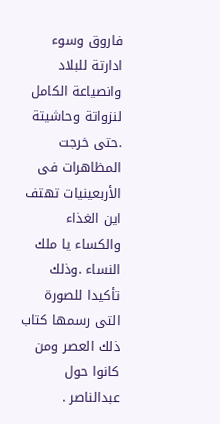فاروق وسوء ادارتة للبلاد وانصياعة الكامل لنزواتة وحاشيتة .حتى خرجت المظاهرات فى الأربعينيات تهتف اين الغذاء والكساء يا ملك النساء .وذلك تأكيدا للصورة التى رسمها كتاب ذلك العصر ومن كانوا حول عبدالناصر .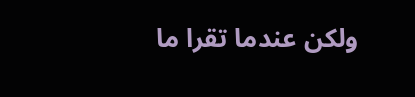ولكن عندما تقرا ما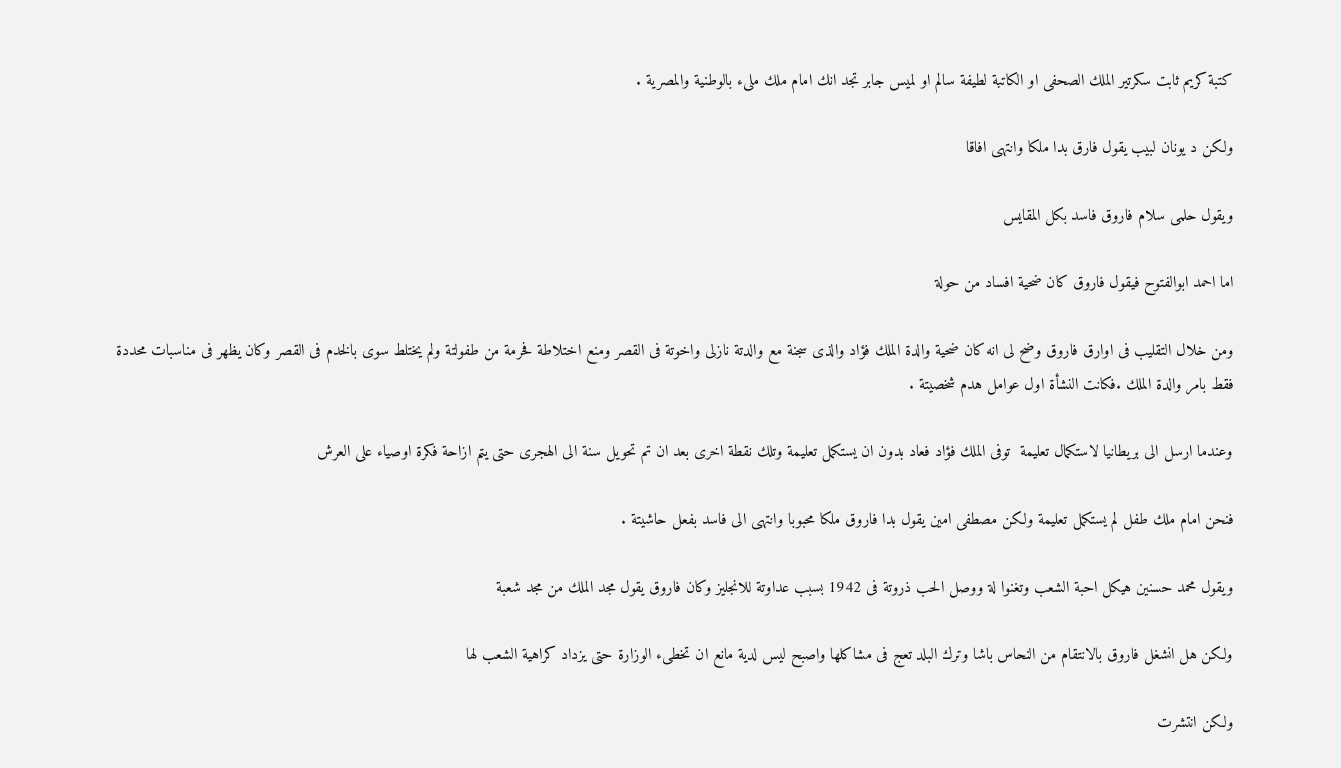كتبة كريم ثابت سكرتير الملك الصحفى او الكاتبة لطيفة سالم او لميس جابر تجد انك امام ملك ملىء بالوطنية والمصرية .

ولكن د يونان لبيب يقول فارق بدا ملكا وانتهى افاقا

ويقول حلمى سلام فاروق فاسد بكل المقايس

اما احمد ابوالفتوح فيقول فاروق كان ضحية افساد من حولة

ومن خلال التقليب فى اوارق فاروق وضح لى انه كان ضحية والدة الملك فؤاد والذى سجنة مع والدتة نازلى واخوتة فى القصر ومنع اختلاطة فحرمة من طفولتة ولم يختلط سوى بالخدم فى القصر وكان يظهر فى مناسبات محددة فقط بامر والدة الملك .فكانت النشأة اول عوامل هدم شخصيتة .

وعندما ارسل الى بريطانيا لاستكمال تعليمة  توفى الملك فؤاد فعاد بدون ان يستكمل تعليمة وتلك نقطة اخرى بعد ان تم تحويل سنة الى الهجرى حتى يتم ازاحة فكرة اوصياء على العرش

فنحن امام ملك طفل لم يستكمل تعليمة ولكن مصطفى امين يقول بدا فاروق ملكا محبوبا وانتهى الى فاسد بفعل حاشيتة .

ويقول محمد حسنين هيكل احبة الشعب وتغنوا لة ووصل الحب ذروتة فى 1942 بسبب عداوتة للانجليز وكان فاروق يقول مجد الملك من مجد شعبة

ولكن هل انشغل فاروق بالانتقام من النحاس باشا وترك البلد تعج فى مشاكلها واصبح ليس لدية مانع ان تخطىء الوزارة حتى يزداد كراهية الشعب لها

ولكن انتشرت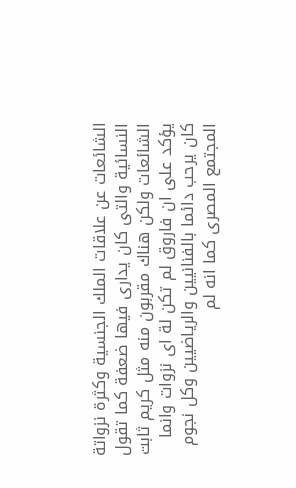الشائعات عن علاقات الملك الجنسية وكثرة نزواتة النسائية والتى كان يدارى فيها ضعفة كما تقول الشائعات ولكن هناك مقربون منه مثل كريم ثابت يؤكد على ان فاروق لم تكن لة اى نزوات وانما كان يرحب دائما بالفنانيين والرياضيين وكل نجوم المجتمع المصرى كما انه لم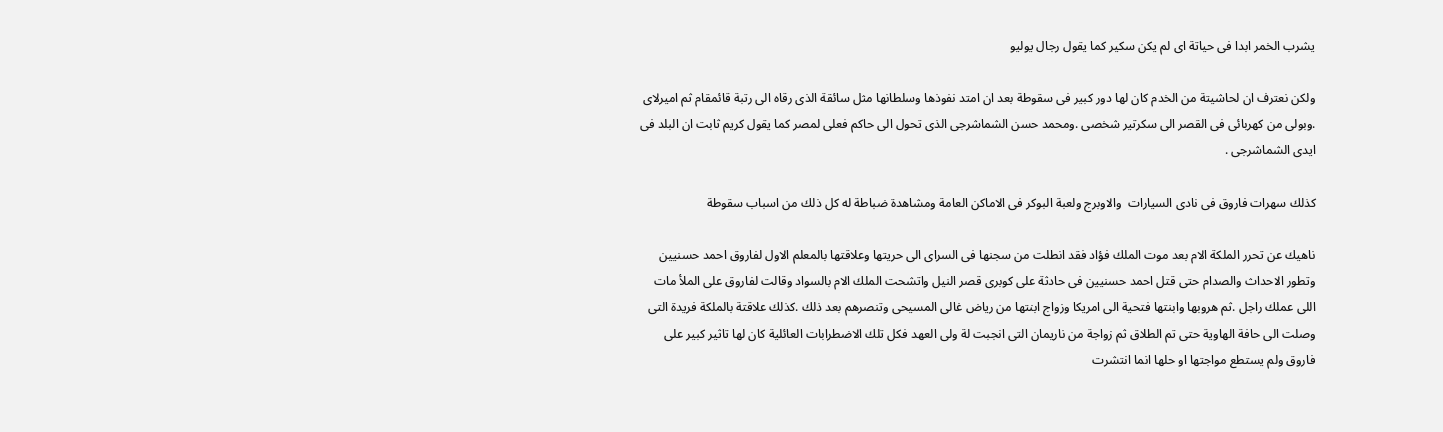يشرب الخمر ابدا فى حياتة اى لم يكن سكير كما يقول رجال يوليو

ولكن نعترف ان لحاشيتة من الخدم كان لها دور كبير فى سقوطة بعد ان امتد نفوذها وسلطانها مثل سائقة الذى رقاه الى رتبة قائمقام ثم اميرلاى .وبولى من كهربائى فى القصر الى سكرتير شخصى .ومحمد حسن الشماشرجى الذى تحول الى حاكم فعلى لمصر كما يقول كريم ثابت ان البلد فى ايدى الشماشرجى .

كذلك سهرات فاروق فى نادى السيارات  والاوبرج ولعبة البوكر فى الاماكن العامة ومشاهدة ضباطة له كل ذلك من اسباب سقوطة

ناهيك عن تحرر الملكة الام بعد موت الملك فؤاد فقد انطلت من سجنها فى السراى الى حريتها وعلاقتها بالمعلم الاول لفاروق احمد حسنيين وتطور الاحداث والصدام حتى قتل احمد حسنيين فى حادثة على كوبرى قصر النيل واتشحت الملك الام بالسواد وقالت لفاروق على الملأ مات اللى عملك راجل .ثم هروبها وابنتها فتحية الى امريكا وزواج ابنتها من رياض غالى المسيحى وتنصرهم بعد ذلك .كذلك علاقتة بالملكة فريدة التى وصلت الى حافة الهاوية حتى تم الطلاق ثم زواجة من ناريمان التى انجبت لة ولى العهد فكل تلك الاضطرابات العائلية كان لها تاثير كبير على فاروق ولم يستطع مواجتها او حلها انما انتشرت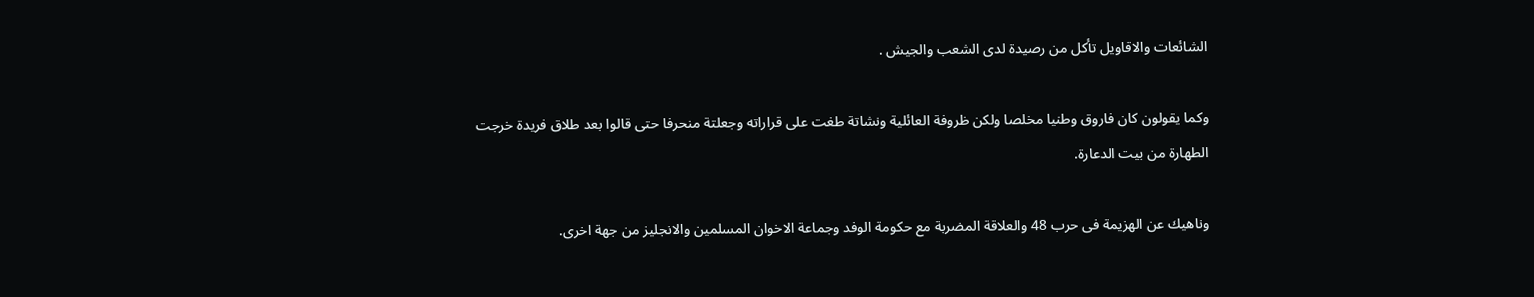الشائعات والاقاويل تأكل من رصيدة لدى الشعب والجيش .

وكما يقولون كان فاروق وطنيا مخلصا ولكن ظروفة العائلية ونشاتة طغت على قراراته وجعلتة منحرفا حتى قالوا بعد طلاق فريدة خرجت الطهارة من بيت الدعارة.

وناهيك عن الهزيمة فى حرب 48 والعلاقة المضربة مع حكومة الوفد وجماعة الاخوان المسلمين والانجليز من جهة اخرى.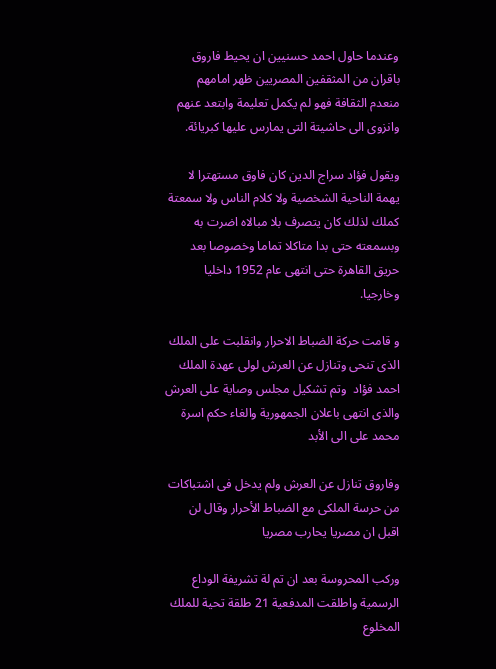وعندما حاول احمد حسنيين ان يحيط فاروق باقران من المثقفين المصريين ظهر امامهم منعدم الثقافة فهو لم يكمل تعليمة وابتعد عنهم وانزوى الى حاشيتة التى يمارس عليها كبريائة.

ويقول فؤاد سراج الدين كان فاوق مستهترا لا يهمة الناحية الشخصية ولا كلام الناس ولا سمعتة كملك لذلك كان يتصرف بلا مبالاه اضرت به وبسمعته حتى بدا متاكلا تماما وخصوصا بعد حريق القاهرة حتى انتهى عام 1952 داخليا وخارجيا.

و قامت حركة الضباط الاحرار وانقلبت على الملك الذى تنحى وتنازل عن العرش لولى عهدة الملك احمد فؤاد  وتم تشكيل مجلس وصاية على العرش والذى انتهى باعلان الجمهورية والغاء حكم اسرة محمد على الى الأبد

وفاروق تنازل عن العرش ولم يدخل فى اشتباكات من حرسة الملكى مع الضباط الأحرار وقال لن اقبل ان مصريا يحارب مصريا

وركب المحروسة بعد ان تم لة تشريفة الوداع الرسمية واطلقت المدفعية 21 طلقة تحية للملك المخلوع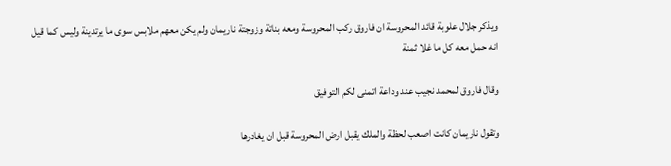ويذكر جلال علوبة قائد المحروسة ان فاروق ركب المحروسة ومعه بناتة وزوجتة ناريمان ولم يكن معهم ملابس سوى ما يرتدينة وليس كما قيل انه حمل معه كل ما غلا ثمنة

وقال فاروق لمحمد نجيب عند وداعة اتمنى لكم التوفيق

وتقول ناريمان كانت اصعب لحظة والملك يقبل ارض المحروسة قبل ان يغادرها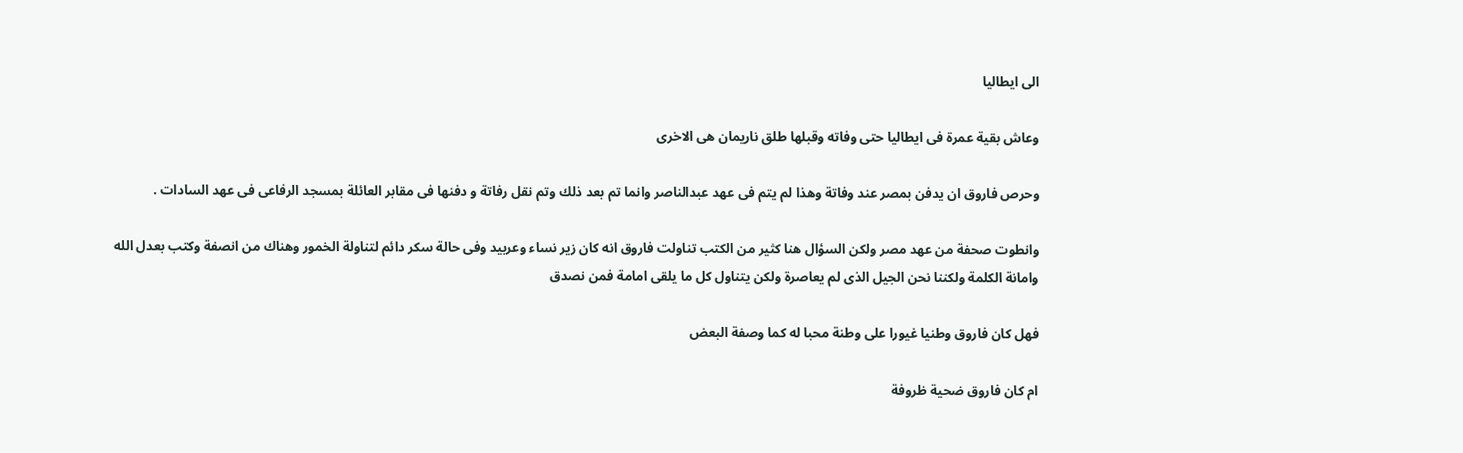الى ايطاليا

وعاش بقية عمرة فى ايطاليا حتى وفاته وقبلها طلق ناريمان هى الاخرى

وحرص فاروق ان يدفن بمصر عند وفاتة وهذا لم يتم فى عهد عبدالناصر وانما تم بعد ذلك وتم نقل رفاتة و دفنها فى مقابر العائلة بمسجد الرفاعى فى عهد السادات .

وانطوت صحفة من عهد مصر ولكن السؤال هنا كثير من الكتب تناولت فاروق انه كان زير نساء وعربيد وفى حالة سكر دائم لتناولة الخمور وهناك من انصفة وكتب بعدل الله وامانة الكلمة ولكننا نحن الجيل الذى لم يعاصرة ولكن يتناول كل ما يلقى امامة فمن نصدق

فهل كان فاروق وطنيا غيورا على وطنة محبا له كما وصفة البعض

ام كان فاروق ضحية ظروفة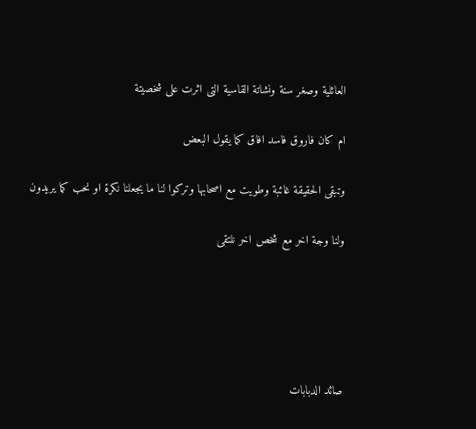العائلية وصغر سنة ونشاتة القاسية التى اثرت على شخصيتة

ام كان فاروق فاسد افاق كما يقول البعض

وتبقى الحقيقة غائبة وطويت مع اصحابها وتركوا لنا ما يجعلنا نكرة او نحب كما يريدون

ولنا وجة اخر مع شخص اخر نلتقى





صائد الدبابات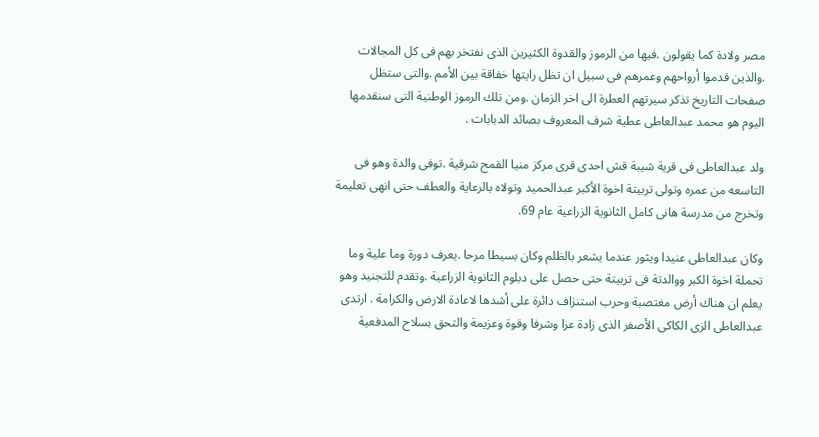مصر ولادة كما يقولون .فيها من الرموز والقدوة الكثيرين الذى نفتخر بهم فى كل المجالات  .والذين قدموا أرواحهم وعمرهم فى سبيل ان تظل رايتها خفاقة بين الأمم .والتى ستظل صفحات التاريخ تذكر سيرتهم العطرة الى اخر الزمان .ومن تلك الرموز الوطنية التى سنقدمها اليوم هو محمد عبدالعاطى عطية شرف المعروف بصائد الدبابات .

ولد عبدالعاطى فى قرية شيبة قش احدى قرى مركز منيا القمح شرقية .توفى والدة وهو فى التاسعه من عمره وتولى تربيتة اخوة الأكبر عبدالحميد وتولاه بالرعاية والعطف حتى انهى تعليمة وتخرج من مدرسة هانى كامل الثانوية الزراعية عام 69.

وكان عبدالعاطى عنيدا ويثور عندما يشعر بالظلم وكان بسيطا مرحا .يعرف دورة وما علية وما تحملة اخوة الكبر ووالدتة فى تربيتة حتى حصل على دبلوم الثانوية الزراعية .وتقدم للتجنيد وهو يعلم ان هناك أرض مغتصبة وحرب استنزاف دائرة على أشدها لاعادة الارض والكرامة . ارتدى عبدالعاطى الزى الكاكى الأصفر الذى زادة عزا وشرفا وقوة وعزيمة والتحق بسلاح المدفعية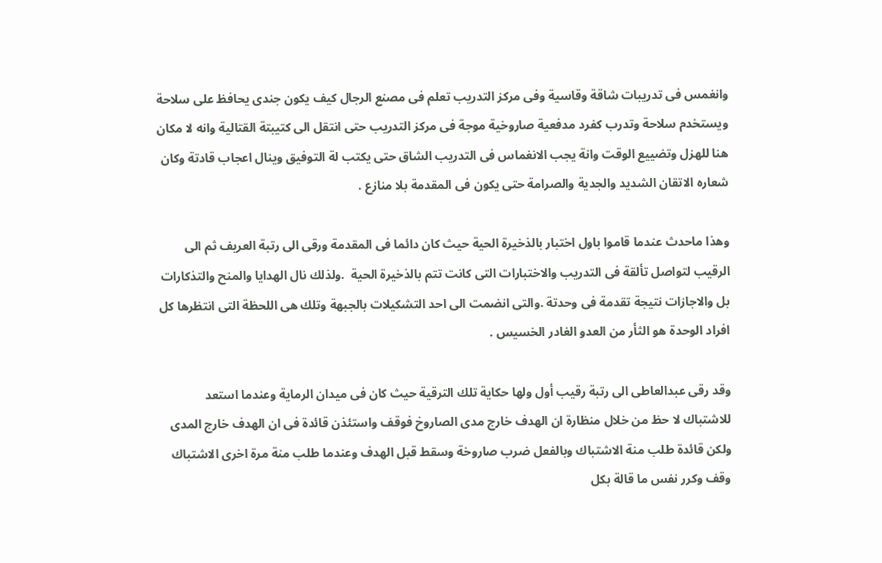وانغمس فى تدريبات شاقة وقاسية وفى مركز التدريب تعلم فى مصنع الرجال كيف يكون جندى يحافظ على سلاحة  ويستخدم سلاحة وتدرب كفرد مدفعية صاروخية موجة فى مركز التدريب حتى انتقل الى كتيبتة القتالية وانه لا مكان هنا للهزل وتضييع الوقت وانة يجب الانغماس فى التدريب الشاق حتى يكتب لة التوفيق وينال اعجاب قادتة وكان شعاره الاتقان الشديد والجدية والصرامة حتى يكون فى المقدمة بلا منازع .

وهذا ماحدث عندما قاموا باول اختبار بالذخيرة الحية حيث كان دائما فى المقدمة ورقى الى رتبة العريف ثم الى الرقيب لتواصل تألقة فى التدريب والاختبارات التى كانت تتم بالذخيرة الحية  .ولذلك نال الهدايا والمنح والتذكارات بل والاجازات نتيجة تقدمة فى وحدتة .والتى انضمت الى احد التشكيلات بالجبهة وتلك هى اللحظة التى انتظرها كل افراد الوحدة هو الثأر من العدو الغادر الخسيس .

وقد رقى عبدالعاطى الى رتبة رقيب أول ولها حكاية تلك الترقية حيث كان فى ميدان الرماية وعندما استعد للاشتباك لا حظ من خلال منظارة ان الهدف خارج مدى الصاروخ فوقف واستئذن قائدة فى ان الهدف خارج المدى ولكن قائدة طلب منة الاشتباك وبالفعل ضرب صاروخة وسقط قبل الهدف وعندما طلب منة مرة اخرى الاشتباك وقف وكرر نفس ما قالة بكل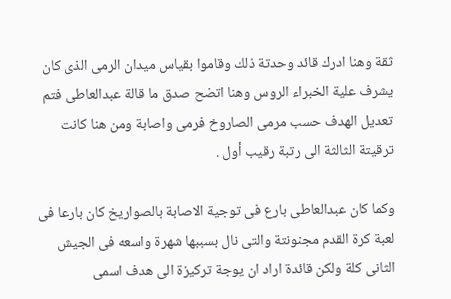ثقة وهنا ادرك قائد وحدتة ذلك وقاموا بقياس ميدان الرمى الذى كان يشرف علية الخبراء الروس وهنا اتضح صدق ما قالة عبدالعاطى فتم تعديل الهدف حسب مرمى الصاروخ فرمى واصابة ومن هنا كانت ترقيتة الثالثة الى رتبة رقيب أول .

وكما كان عبدالعاطى بارع فى توجية الاصابة بالصواريخ كان بارعا فى لعبة كرة القدم مجنونتة والتى نال بسببها شهرة واسعه فى الجيش الثانى كلة ولكن قائدة اراد ان يوجة تركيزة الى هدف اسمى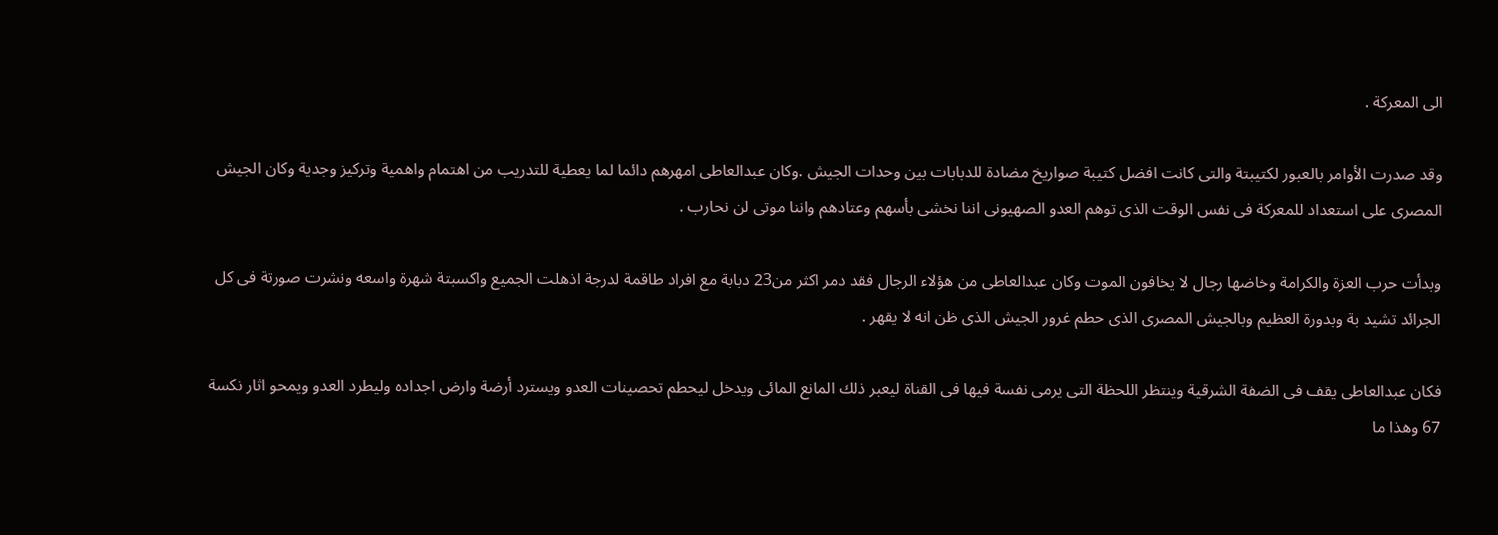الى المعركة .

وقد صدرت الأوامر بالعبور لكتيبتة والتى كانت افضل كتيبة صواريخ مضادة للدبابات بين وحدات الجيش .وكان عبدالعاطى امهرهم دائما لما يعطية للتدريب من اهتمام واهمية وتركيز وجدية وكان الجيش المصرى على استعداد للمعركة فى نفس الوقت الذى توهم العدو الصهيونى اننا نخشى بأسهم وعتادهم واننا موتى لن نحارب .

وبدأت حرب العزة والكرامة وخاضها رجال لا يخافون الموت وكان عبدالعاطى من هؤلاء الرجال فقد دمر اكثر من23 دبابة مع افراد طاقمة لدرجة اذهلت الجميع واكسبتة شهرة واسعه ونشرت صورتة فى كل الجرائد تشيد بة وبدورة العظيم وبالجيش المصرى الذى حطم غرور الجيش الذى ظن انه لا يقهر .

فكان عبدالعاطى يقف فى الضفة الشرقية وينتظر اللحظة التى يرمى نفسة فيها فى القناة ليعبر ذلك المانع المائى ويدخل ليحطم تحصينات العدو ويسترد أرضة وارض اجداده وليطرد العدو ويمحو اثار نكسة 67 وهذا ما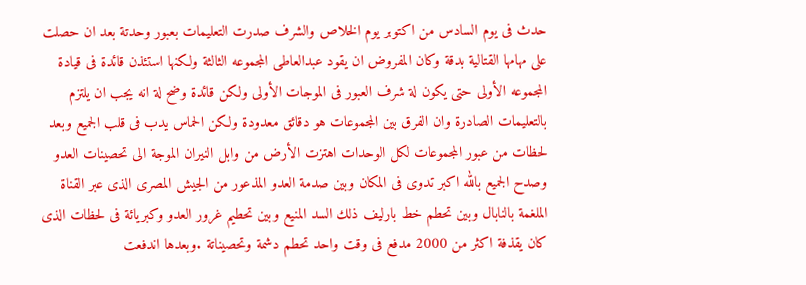حدث فى يوم السادس من اكتوبر يوم الخلاص والشرف صدرت التعليمات بعبور وحدتة بعد ان حصلت على مهامها القتالية بدقة وكان المفروض ان يقود عبدالعاطى المجموعه الثالثة ولكنها استئذن قائدة فى قيادة المجموعه الأولى حتى يكون لة شرف العبور فى الموجات الأولى ولكن قائدة وضح لة انه يجب ان يلتزم بالتعليمات الصادرة وان الفرق بين المجموعات هو دقائق معدودة ولكن الحماس يدب فى قلب الجميع وبعد لحظات من عبور المجموعات لكل الوحدات اهتزت الأرض من وابل النيران الموجة الى تحصينات العدو وصدح الجميع بالله اكبر تدوى فى المكان وبين صدمة العدو المذعور من الجيش المصرى الذى عبر القناة الملغمة بالنابال وبين تحطم خط بارليف ذلك السد المنيع وبين تحطيم غرور العدو وكبريائة فى لحظات الذى كان يقذفة اكثر من 2000 مدفع فى وقت واحد تحطم دشمة وتحصيناتة .وبعدها اندفعت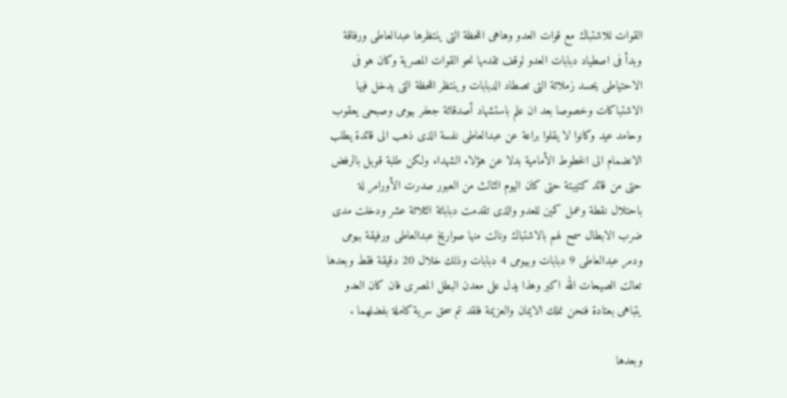القوات للاشتباك مع قوات العدو وهاهى اللحظة التى ينتظرها عبدالعاطى ورفاقة وبدأ فى اصطياد دبابات العدو لوقف تقدمها نحو القوات المصرية وكان هو فى الاحتياطى يحسد زملائة التى تصطاد الدبابات وينتظر اللحظة التى يدخل فيها الاشتباكات وخصوصا بعد ان علم باستشهاد أصدقائة جعفر بيومى وصبحى يعقوب وحامد عيد وكانوا لا يقلوا براعة عن عبدالعاطى نفسة الذى ذهب الى قائدة يطلب الانضمام الى الخطوط الأمامية بدلا عن هؤلاء الشهداء ولكن طلبة قوبل بالرفض حتى من قائد كتيبتة حتى كان اليوم الثالث من العبور صدرت الأورامر لة باحتلال نقطة وعمل كمين للعدو والذى تقدمت دباباتة الثلاثة عشر ودخلت مدى ضرب الابطال سمح لهم بالاشتباك ونالت منها صواريخ عبدالعاطى ورفيقة بيومى  ودمر عبدالعاطى 9 دبابات وبيومى 4 دبابات وذلك خلال 20 دقيقة فقط وبعدها تعالت الصيحات الله اكبر وهذا يدل على معدن البطل المصرى فان كان العدو يتباهى بعتادة فنحن نملك الايمان والعزيمة فلقد تم سحق سرية كاملة بفضلهما .

وبعدها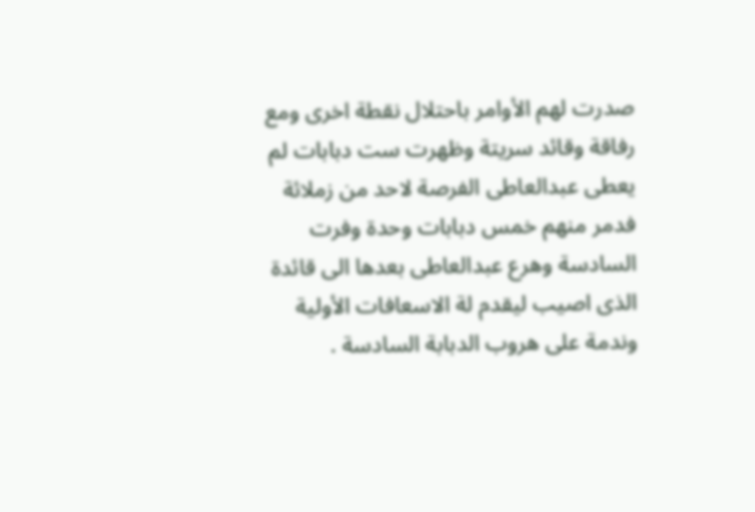صدرت لهم الأوامر باحتلال نقطة اخرى ومع رفاقة وقائد سريتة وظهرت ست دبابات لم يعطى عبدالعاطى الفرصة لاحد من زملائة فدمر منهم خمس دبابات وحدة وفرت السادسة وهرع عبدالعاطى بعدها الى قائدة الذى اصيب ليقدم لة الاسعافات الأولية وندمة على هروب الدبابة السادسة .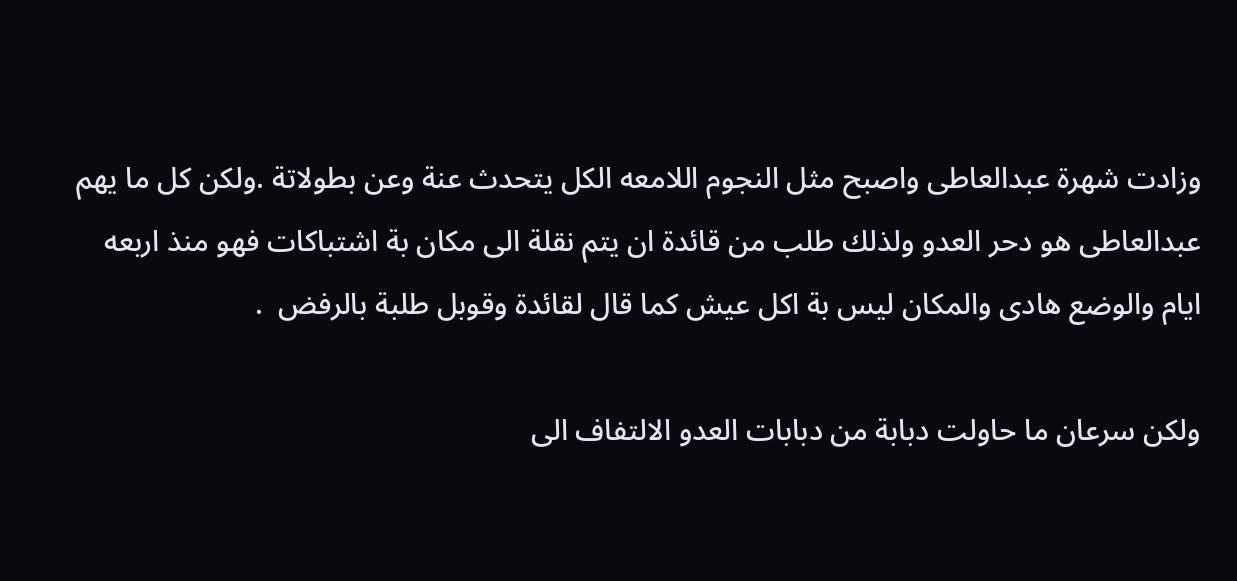وزادت شهرة عبدالعاطى واصبح مثل النجوم اللامعه الكل يتحدث عنة وعن بطولاتة .ولكن كل ما يهم عبدالعاطى هو دحر العدو ولذلك طلب من قائدة ان يتم نقلة الى مكان بة اشتباكات فهو منذ اربعه ايام والوضع هادى والمكان ليس بة اكل عيش كما قال لقائدة وقوبل طلبة بالرفض  .

ولكن سرعان ما حاولت دبابة من دبابات العدو الالتفاف الى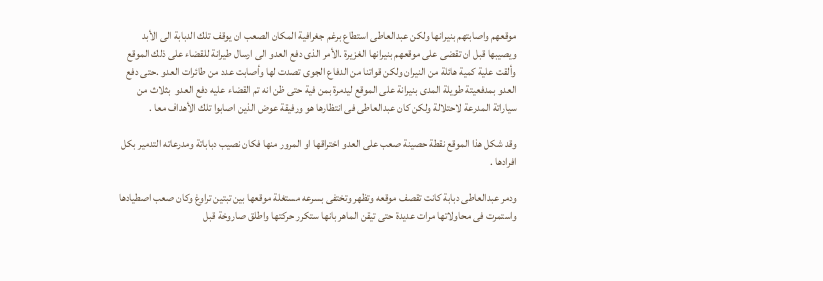موقعهم واصابتهم بنيرانها ولكن عبدالعاطى استطاع برغم جغرافية المكان الصعب ان يوقف تلك الدبابة الى الأبد ويصيبها قبل ان تقضى على موقعهم بنيرانها الغزيرة .الأمر الذى دفع العدو الى ارسال طيرانة للقضاء على ذلك الموقع وألقت علية كمية هائلة من النيران ولكن قواتنا من الدفاع الجوى تصدت لها وأصابت عدد من طائرات العدو .حتى دفع العدو بمدفعيتة طويلة المدى بنيرانة على الموقع ليدمرة بمن فية حتى ظن انه تم القضاء عليه دفع العدو  بثلاث من سياراتة المدرعة لاحتلالة ولكن كان عبدالعاطى فى انتظارها هو ورفيقة عوض الذين اصابوا تلك الأهداف معا .

وقد شكل هذا الموقع نقطة حصينة صعب على العدو اختراقها او المرور منها فكان نصيب دباباتة ومدرعاته التدمير بكل افرادها .

ودمر عبدالعاطى دبابة كانت تقصف موقعه وتظهر وتختفى بسرعه مستغلة موقعها بين تبتين تراوغ وكان صعب اصطيادها واستمرت فى محاولاتها مرات عديدة حتى تيقن الماهر بانها ستكرر حركتها واطلق صاروخة قبل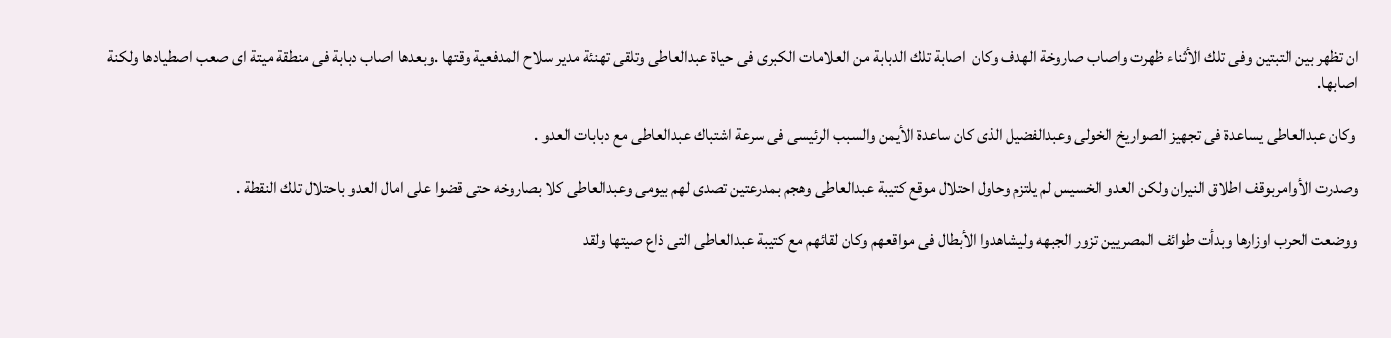ان تظهر بين التبتين وفى تلك الأثناء ظهرت واصاب صاروخة الهدف وكان  اصابة تلك الدبابة من العلامات الكبرى فى حياة عبدالعاطى وتلقى تهنئة مدير سلاح المدفعية وقتها .وبعدها اصاب دبابة فى منطقة ميتة اى صعب اصطيادها ولكنة اصابها.

 وكان عبدالعاطى يساعدة فى تجهيز الصواريخ الخولى وعبدالفضيل الذى كان ساعدة الأيمن والسبب الرئيسى فى سرعة اشتباك عبدالعاطى مع دبابات العدو .

وصدرت الأوامربوقف اطلاق النيران ولكن العدو الخسيس لم يلتزم وحاول احتلال موقع كتيبة عبدالعاطى وهجم بمدرعتين تصدى لهم بيومى وعبدالعاطى كلا بصاروخه حتى قضوا على امال العدو باحتلال تلك النقطة .

ووضعت الحرب اوزارها وبدأت طوائف المصريين تزور الجبهه وليشاهدوا الأبطال فى مواقعهم وكان لقائهم مع كتيبة عبدالعاطى التى ذاع صيتها ولقد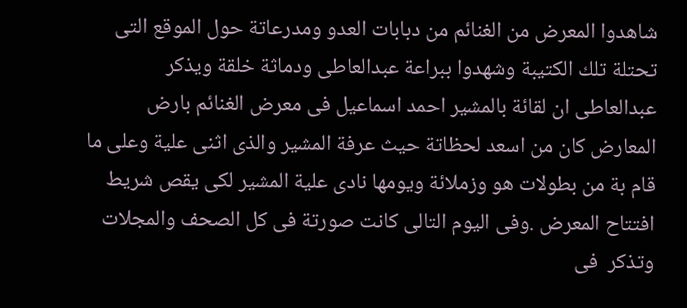شاهدوا المعرض من الغنائم من دبابات العدو ومدرعاتة حول الموقع التى تحتلة تلك الكتيبة وشهدوا ببراعة عبدالعاطى ودماثة خلقة ويذكر عبدالعاطى ان لقائة بالمشير احمد اسماعيل فى معرض الغنائم بارض المعارض كان من اسعد لحظاتة حيث عرفة المشير والذى اثنى علية وعلى ما قام بة من بطولات هو وزملائة ويومها نادى علية المشير لكى يقص شريط افتتاح المعرض .وفى اليوم التالى كانت صورتة فى كل الصحف والمجلات وتذكر  فى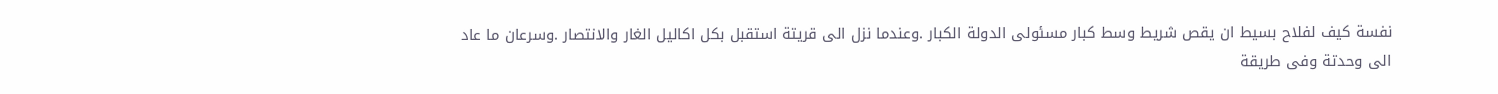نفسة كيف لفلاح بسيط ان يقص شريط وسط كبار مسئولى الدولة الكبار .وعندما نزل الى قريتة استقبل بكل اكاليل الغار والانتصار .وسرعان ما عاد الى وحدتة وفى طريقة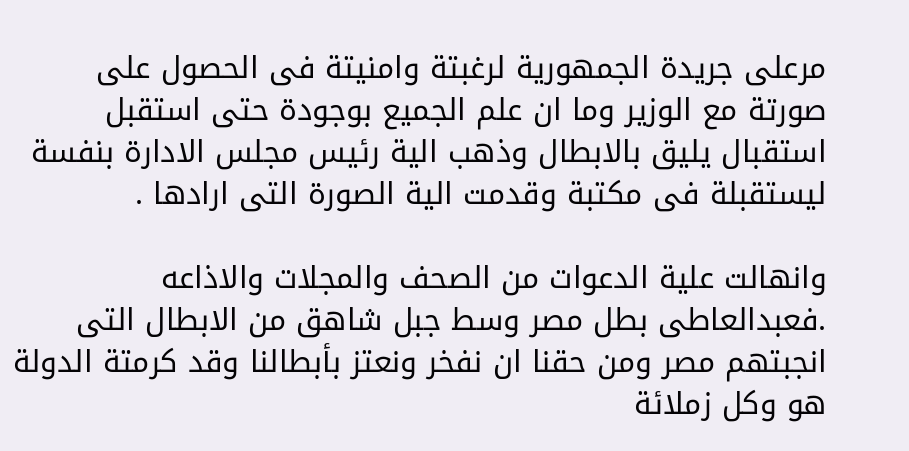مرعلى جريدة الجمهورية لرغبتة وامنيتة فى الحصول على صورتة مع الوزير وما ان علم الجميع بوجودة حتى استقبل استقبال يليق بالابطال وذهب الية رئيس مجلس الادارة بنفسة ليستقبلة فى مكتبة وقدمت الية الصورة التى ارادها .

وانهالت علية الدعوات من الصحف والمجلات والاذاعه .فعبدالعاطى بطل مصر وسط جبل شاهق من الابطال التى انجبتهم مصر ومن حقنا ان نفخر ونعتز بأبطالنا وقد كرمتة الدولة هو وكل زملائة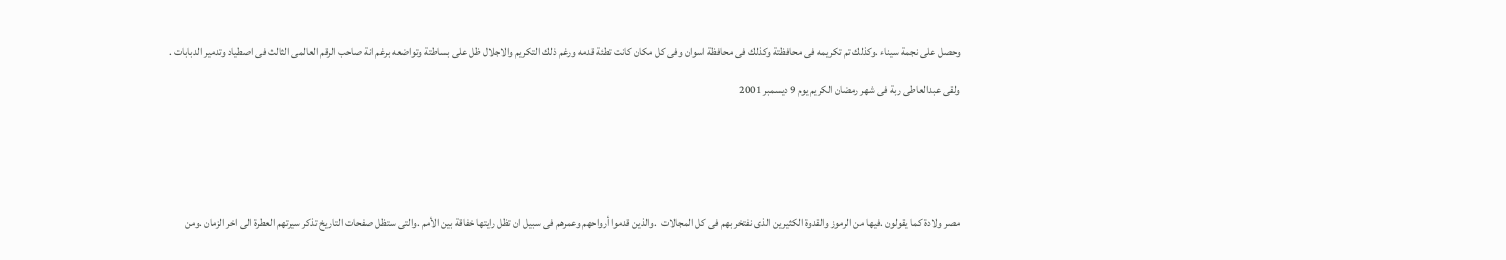وحصل على نجمة سيناء .وكذلك تم تكريمه فى محافظتة وكذلك فى محافظة اسوان وفى كل مكان كانت تطئة قدمه ورغم ذلك التكريم والاجلال ظل على بساطتة وتواضعه برغم انة صاحب الرقم العالمى الثالث فى اصطياد وتدمير الدبابات .

ولقى عبدالعاطى ربة فى شهر رمضان الكريم يوم 9 ديسمبر 2001






مصر ولادة كما يقولون .فيها من الرموز والقدوة الكثيرين الذى نفتخر بهم فى كل المجالات  .والذين قدموا أرواحهم وعمرهم فى سبيل ان تظل رايتها خفاقة بين الأمم .والتى ستظل صفحات التاريخ تذكر سيرتهم العطرة الى اخر الزمان .ومن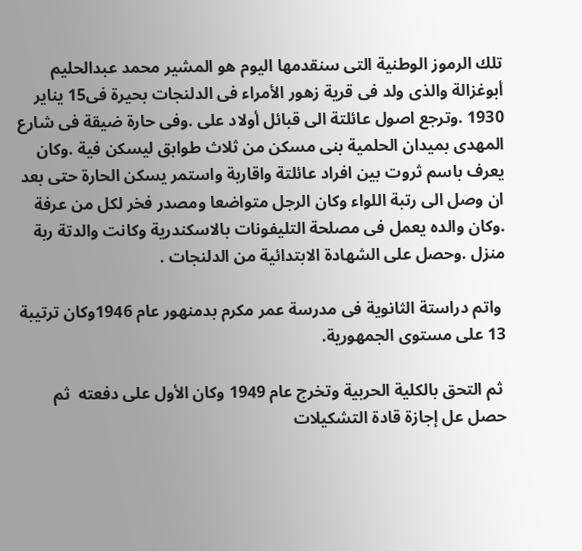تلك الرموز الوطنية التى سنقدمها اليوم هو المشير محمد عبدالحليم أبوغزالة والذى ولد فى قرية زهور الأمراء فى الدلنجات بحيرة فى15 يناير 1930 .وترجع اصول عائلتة الى قبائل أولاد على .وفى حارة ضيقة فى شارع المهدى بميدان الحلمية بنى مسكن من ثلاث طوابق ليسكن فية .وكان يعرف باسم ثروت بين افراد عائلتة واقاربة واستمر يسكن الحارة حتى بعد ان وصل الى رتبة اللواء وكان الرجل متواضعا ومصدر فخر لكل من عرفة .وكان والده يعمل فى مصلحة التليفونات بالاسكندرية وكانت والدتة ربة منزل .وحصل على الشهادة الابتدائية من الدلنجات .

 واتم دراستة الثانوية فى مدرسة عمر مكرم بدمنهور عام 1946وكان ترتيبة 13 على مستوى الجمهورية.

 ثم التحق بالكلية الحربية وتخرج عام 1949 وكان الأول على دفعته  ثم حصل عل إجازة قادة التشكيلات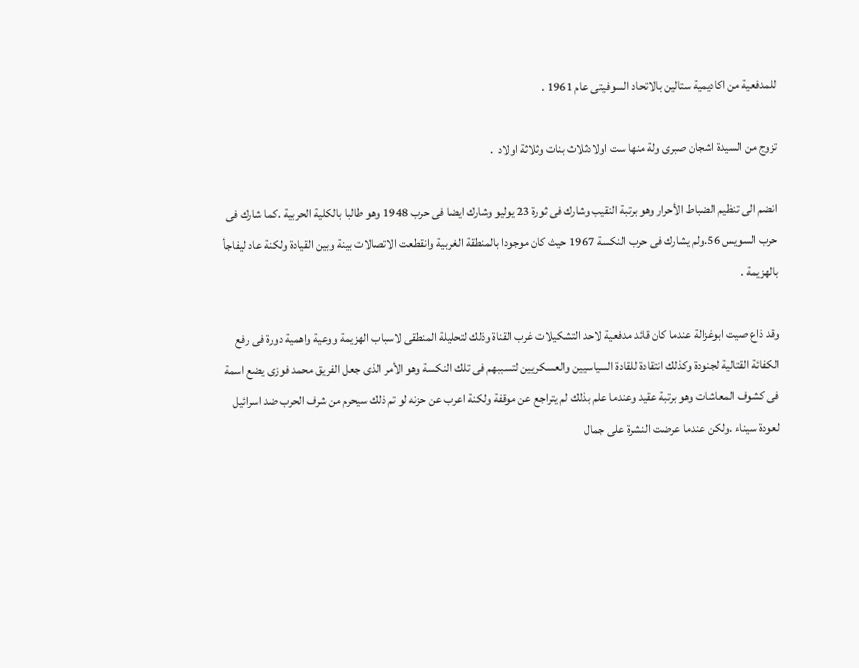للمدفعية من اكاديمية ستالين بالاتحاد السوفيتى عام 1961 .

تزوج من السيدة اشجان صبرى ولة منها ست اولادثلاث بنات وثلاثة اولاد  .

انضم الى تنظيم الضباط الأحرار وهو برتبة النقيب وشارك فى ثورة 23 يوليو وشارك ايضا فى حرب 1948 وهو طالبا بالكلية الحربية .كما شارك فى حرب السويس 56.ولم يشارك فى حرب النكسة 1967 حيث كان موجودا بالمنطقة الغربية وانقطعت الاتصالات بينة وبين القيادة ولكنة عاد ليفاجأ بالهزيمة .

وقد ذاع صيت ابوغزالة عندما كان قائد مدفعية لاحد التشكيلات غرب القناة وذلك لتحليلة المنطقى لاسباب الهزيمة ووعية واهمية دورة فى رفع الكفائة القتالية لجنودة وكذلك انتقادة للقادة السياسيين والعسكريين لتسببهم فى تلك النكسة وهو الأمر الذى جعل الفريق محمد فوزى يضع اسمة فى كشوف المعاشات وهو برتبة عقيد وعندما علم بذلك لم يتراجع عن موقفة ولكنة اعرب عن حزنه لو تم ذلك سيحرم من شرف الحرب ضد اسرائيل لعودة سيناء .ولكن عندما عرضت النشرة على جمال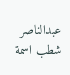عبدالناصر شطب اسمة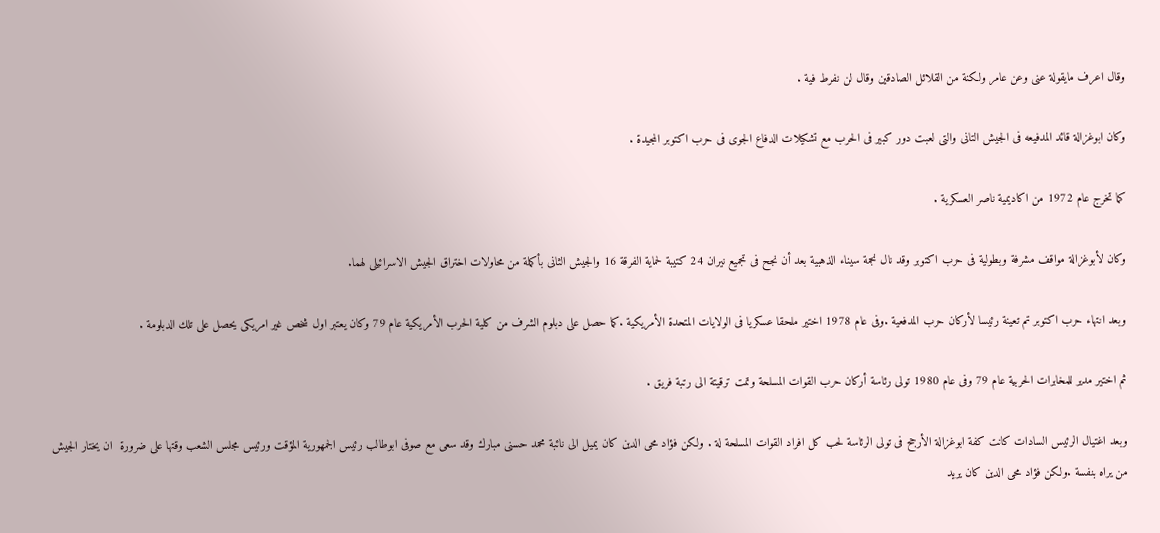وقال اعرف مايقولة عنى وعن عامر ولكنة من القلائل الصادقين وقال لن نفرط فية .

وكان ابوغزالة قائد المدفيعه فى الجيش التانى والتى لعبت دور كبير فى الحرب مع تشكيلات الدفاع الجوى فى حرب اكتوبر المجيدة .

كما تخرج عام 1972 من اكاديمية ناصر العسكرية .

وكان لأبوغزالة مواقف مشرفة وبطولية فى حرب اكتوبر وقد نال نجمة سيناء الذهبية بعد أن نجح فى تجميع نيران 24 كتيبة لحماية الفرقة 16 والجيش الثانى بأكملة من محاولات اختراق الجيش الاسرائيلى لهما.

وبعد انتهاء حرب اكتوبر تم تعينة رئيسا لأركان حرب المدفعية .وفى عام 1978 اختير ملحقا عسكريا فى الولايات المتحدة الأمريكية .كما حصل على دبلوم الشرف من كلية الحرب الأمريكية عام 79 وكان يعتبر اول شخص غير امريكى يحصل على تلك الدبلومة .

ثم اختير مدير للمخابرات الحربية عام 79 وفى عام 1980 تولى رئاسة أركان حرب القوات المسلحة وتمت ترقيتة الى رتبة فريق .

وبعد اغتيال الرئيس السادات كانت كفة ابوغزالة الأرجح فى تولى الرئاسة لحب كل افراد القوات المسلحة لة . ولكن فؤاد محى الدين كان يميل الى نائبة محمد حسنى مبارك وقد سعى مع صوفى ابوطالب رئيس الجمهورية المؤقت ورئيس مجلس الشعب وقتها على ضرورة  ان يختار الجيش من يراه بنفسة .ولكن فؤاد محى الدين كان يريد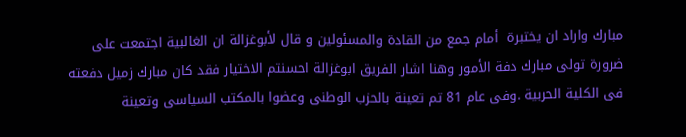مبارك واراد ان يختبرة  أمام جمع من القادة والمسئولين و قال لأبوغزالة ان الغالبية اجتمعت على ضرورة تولى مبارك دفة الأمور وهنا اشار الفريق ابوغزالة احسنتم الاختيار فقد كان مبارك زميل دفعته فى الكلية الحربية .وفى عام 81 تم تعينة بالحزب الوطنى وعضوا بالمكتب السياسى وتعينة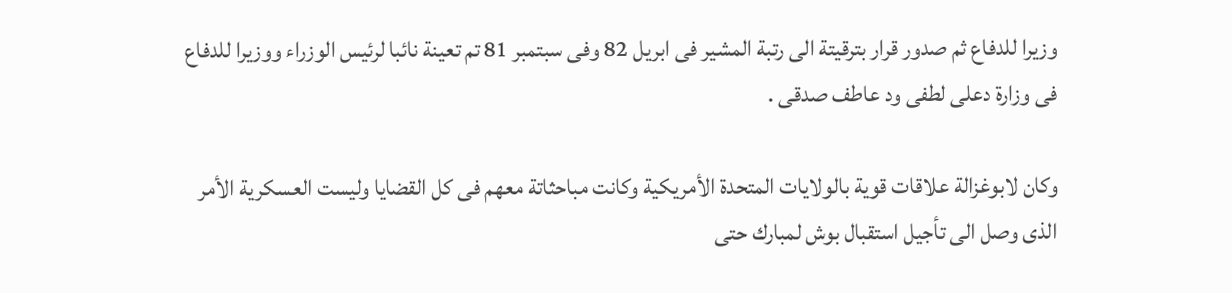وزيرا للدفاع ثم صدور قرار بترقيتة الى رتبة المشير فى ابريل 82 وفى سبتمبر 81 تم تعينة نائبا لرئيس الوزراء ووزيرا للدفاع فى وزارة دعلى لطفى ود عاطف صدقى .

وكان لابوغزالة علاقات قوية بالولايات المتحدة الأمريكية وكانت مباحثاتة معهم فى كل القضايا وليست العسكرية الأمر الذى وصل الى تأجيل استقبال بوش لمبارك حتى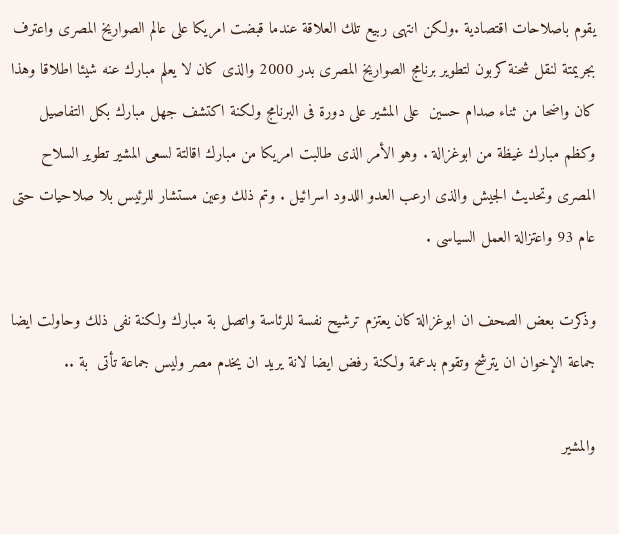يقوم باصلاحات اقتصادية .ولكن انتهى ربيع تلك العلاقة عندما قبضت امريكا على عالم الصواريخ المصرى واعترف بجريمتة لنقل شحنة كربون لتطوير برنامج الصواريخ المصرى بدر 2000 والذى كان لا يعلم مبارك عنه شيئا اطلاقا وهذا كان واضحا من ثناء صدام حسين  على المشير على دورة فى البرنامج ولكنة اكتشف جهل مبارك بكل التفاصيل وكظم مبارك غيظة من ابوغزالة . وهو الأمر الذى طالبت امريكا من مبارك اقالتة لسعى المشير تطوير السلاح المصرى وتحديث الجيش والذى ارعب العدو اللدود اسرائيل . وتم ذلك وعين مستشار للرئيس بلا صلاحيات حتى عام 93 واعتزالة العمل السياسى .

وذكرت بعض الصحف ان ابوغزالة كان يعتزم ترشيح نفسة للرئاسة واتصل بة مبارك ولكنة نفى ذلك وحاولت ايضا جماعة الإخوان ان يترشح وتقوم بدعمة ولكنة رفض ايضا لانة يريد ان يخدم مصر وليس جماعة تأتى  بة ..

والمشير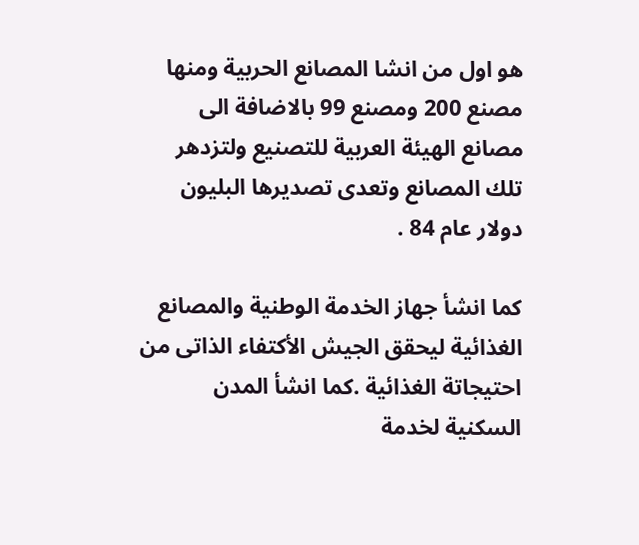هو اول من انشا المصانع الحربية ومنها مصنع 200 ومصنع 99 بالاضافة الى مصانع الهيئة العربية للتصنيع ولتزدهر تلك المصانع وتعدى تصديرها البليون دولار عام 84 .

كما انشأ جهاز الخدمة الوطنية والمصانع الغذائية ليحقق الجيش الأكتفاء الذاتى من احتيجاتة الغذائية .كما انشأ المدن السكنية لخدمة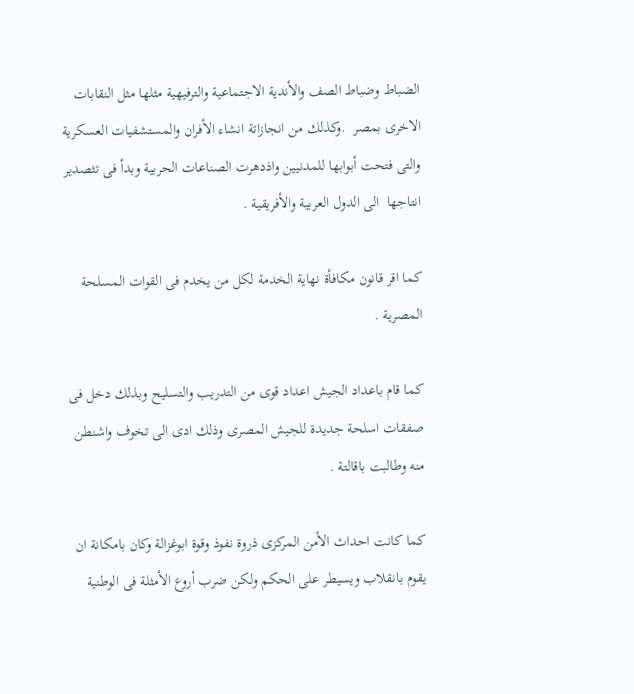الضباط وضباط الصف والأندية الاجتماعية والترفيهية مثلها مثل النقابات الاخرى بمصر  .وكذلك من انجازاتة انشاء الأفران والمستشفيات العسكرية والتى فتحت أبوابها للمدنيين واذدهرت الصناعات الحربية وبدأ فى تثصدير انتاجها  الى الدول العربية والأفريقية .

كما اقر قانون مكافأة نهاية الخدمة لكل من يخدم فى القوات المسلحة المصرية .

كما قام باعداد الجيش اعداد قوى من التدريب والتسليح وبذلك دخل فى صفقات اسلحة جديدة للجيش المصرى وذلك ادى الى تخوف واشنطن منه وطالبت باقالتة .

كما كانت احداث الأمن المركزى ذروة نفوذ وقوة ابوغزالة وكان بامكانة ان يقوم بانقلاب ويسيطر على الحكم ولكن ضرب أروع الأمثلة فى الوطنية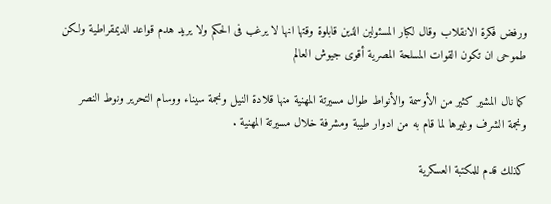ورفض فكرة الانقلاب وقال لكبار المسئولين الذين قابلوة وقتها انها لا يرغب فى الحكم ولا يريد هدم قواعد الديمقراطية ولكن طموحى ان تكون القوات المسلحة المصرية أقوى جيوش العالم

كما نال المشير كثير من الأوسمة والأنواط طوال مسيرتة المهنية منها قلادة النيل ونجمة سيناء ووسام التحرير ونوط النصر ونجمة الشرف وغيرها لما قام به من ادوار طيبة ومشرفة خلال مسيرتة المهنية .

كذلك قدم للمكتبة العسكرية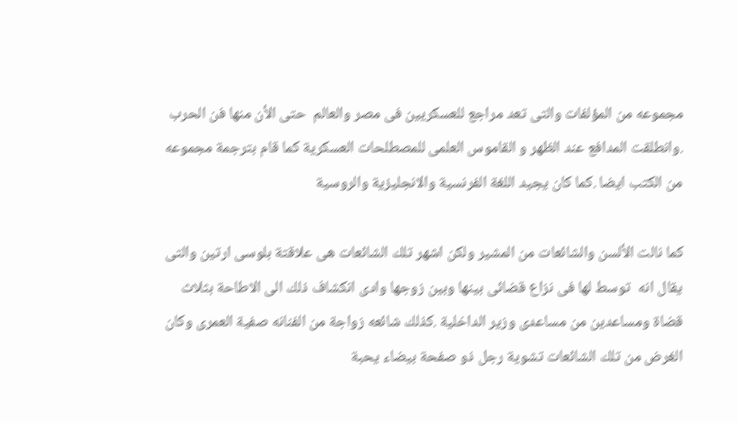مجموعه من المؤلفات والتى تعد مراجع للعسكريين فى مصر والعالم  حتى الأن منها فن الحرب .وانطلقت المدافع عند الظهر و القاموس العلمى للمصطلحات العسكرية كما قام بترجمة مجموعه من الكتب ايضا .كما كان يجيد اللغة الفرنسية والانجليزية والروسية

كما نالت الألسن والشائعات من المشير ولكن اشهر تلك الشائعات هى علاقتة بلوسى ارتين والتى يقال انه  توسط لها فى نزاع قضائى بينها وبين زوجها وادى انكشاف ذلك الى الاطاحة بثلاث قضاة ومساعدين من مساعدى وزير الداخلية .كذلك شائعه زواجة من الفنانه صفية العمرى وكان الغرض من تلك الشائعات تشوية رجل ذو صفحة بيضاء يحبة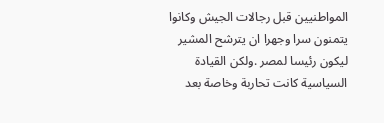المواطنيين قبل رجالات الجيش وكانوا يتمنون سرا وجهرا ان يترشح المشير ليكون رئيسا لمصر .ولكن القيادة السياسية كانت تحاربة وخاصة بعد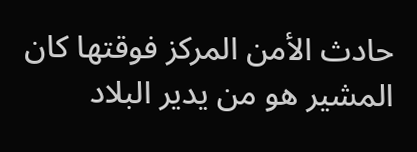حادث الأمن المركز فوقتها كان المشير هو من يدير البلاد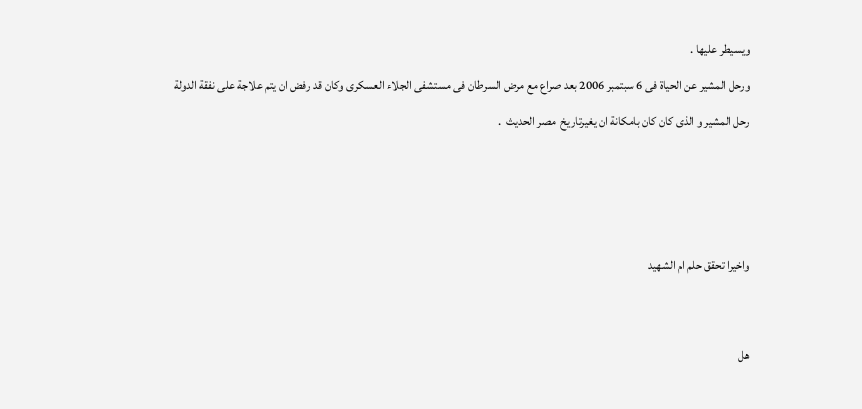ويسيطر عليها .

ورحل المشير عن الحياة فى 6 سبتمبر 2006 بعد صراع مع مرض السرطان فى مستشفى الجلاء العسكرى وكان قد رفض ان يتم علاجة على نفقة الدولة

رحل المشير و الذى كان كان بامكانة ان يغيرتاريخ  مصر الحديث  .







واخيرا تحقق حلم ام الشهيد




هل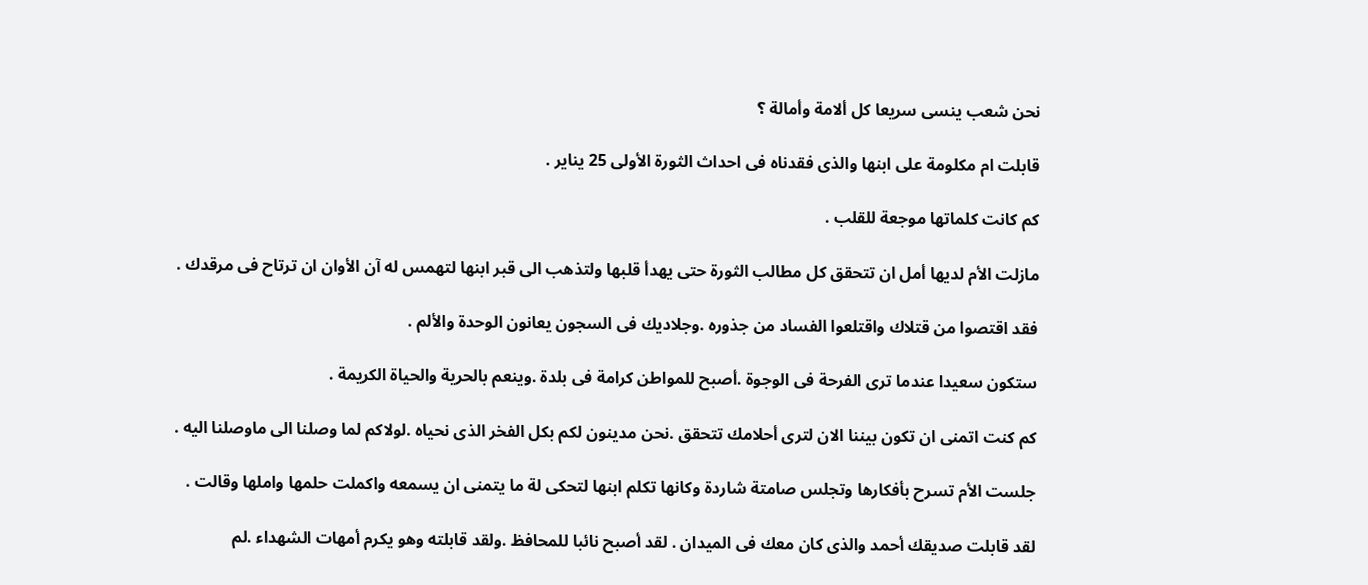نحن شعب ينسى سريعا كل ألامة وأمالة ؟

قابلت ام مكلومة على ابنها والذى فقدناه فى احداث الثورة الأولى 25 يناير .

كم كانت كلماتها موجعة للقلب .

مازلت الأم لديها أمل ان تتحقق كل مطالب الثورة حتى يهدأ قلبها ولتذهب الى قبر ابنها لتهمس له آن الأوان ان ترتاح فى مرقدك .

فقد اقتصوا من قتلاك واقتلعوا الفساد من جذوره .وجلاديك فى السجون يعانون الوحدة والألم .

ستكون سعيدا عندما ترى الفرحة فى الوجوة .أصبح للمواطن كرامة فى بلدة .وينعم بالحرية والحياة الكريمة .

كم كنت اتمنى ان تكون بيننا الان لترى أحلامك تتحقق .نحن مدينون لكم بكل الفخر الذى نحياه .لولاكم لما وصلنا الى ماوصلنا اليه .

جلست الأم تسرح بأفكارها وتجلس صامتة شاردة وكانها تكلم ابنها لتحكى لة ما يتمنى ان يسمعه واكملت حلمها واملها وقالت .

لقد قابلت صديقك أحمد والذى كان معك فى الميدان . لقد أصبح نائبا للمحافظ .ولقد قابلته وهو يكرم أمهات الشهداء .لم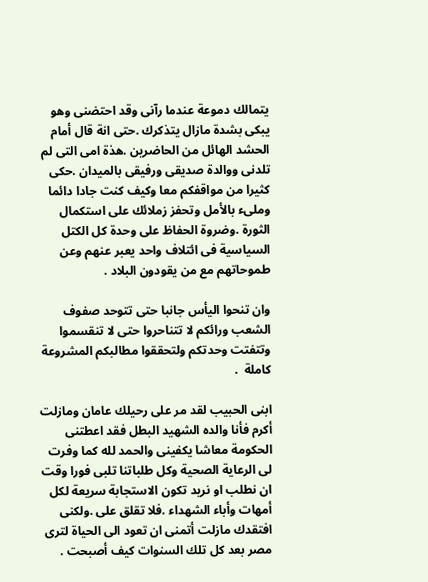يتمالك دموعة عندما رآنى وقد احتضنى وهو يبكى بشدة مازال يتذكرك .حتى انة قال أمام الحشد الهائل من الحاضرين .هذة امى التى لم تلدنى ووالدة صديقى ورفيقى بالميدان .حكى كثيرا من مواقفكم معا وكيف كنت جادا دائما وملىء بالأمل وتحفز زملائك على استكمال الثورة .وضروة الحفاظ على وحدة كل الكتل السياسية فى ائتلاف واحد يعبر عنهم وعن طموحاتهم مع من يقودون البلاد .

وان تنحوا اليأس جانبا حتى تتوحد صفوف الشعب ورائكم لا تتناحروا حتى لا تنقسموا وتتفتت وحدتكم ولتحققوا مطالبكم المشروعة كاملة  .

ابنى الحبيب لقد مر على رحيلك عامان ومازلت أكرم فأنا والده الشهيد البطل فقد اعطتنى الحكومة معاشا يكفينى والحمد لله كما وفرت لى الرعاية الصحية وكل طلباتنا تلبى فورا وقت ان نطلب او نريد تكون الاستجابة سريعة لكل أمهات وأباء الشهداء .فلا تقلق على .ولكنى افتقدك مازلت أتمنى ان تعود الى الحياة لترى مصر بعد كل تلك السنوات كيف أصبحت .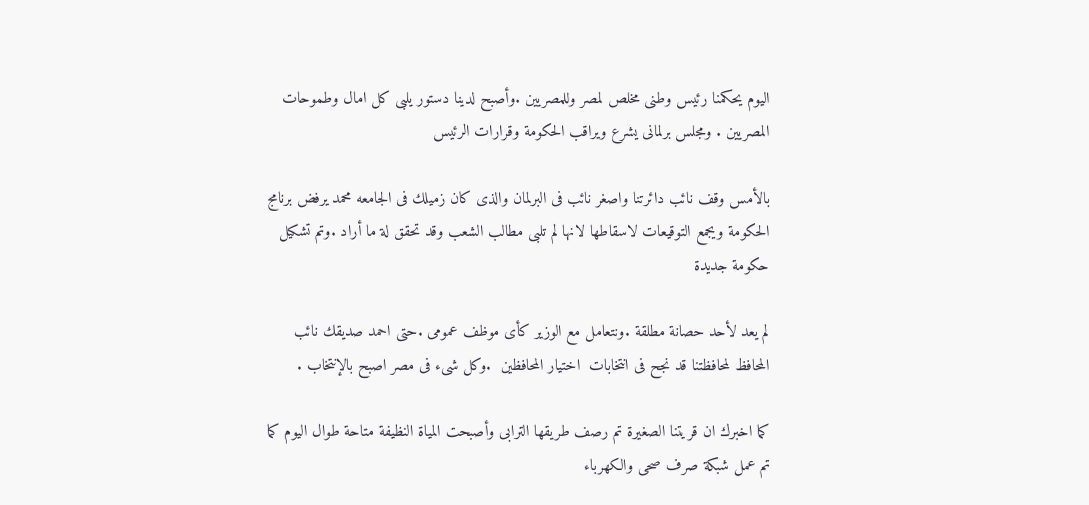اليوم يحكمنا رئيس وطنى مخلص لمصر وللمصريين .وأصبح لدينا دستور يلبى كل امال وطموحات المصريين . ومجلس برلمانى يشرع ويراقب الحكومة وقرارات الرئيس

بالأمس وقف نائب دائرتنا واصغر نائب فى البرلمان والذى كان زميلك فى الجامعه محمد يرفض برنامج الحكومة ويجمع التوقيعات لاسقاطها لانها لم تلبى مطالب الشعب وقد تحقق لة ما أراد .وتم تشكيل حكومة جديدة

لم يعد لأحد حصانة مطلقة .ونتعامل مع الوزير كأى موظف عمومى .حتى احمد صديقك نائب المحافظ لمحافظتنا قد نجح فى انتخابات  اختيار المحافظين  .وكل شىء فى مصر اصبح بالإنتخاب .

كما اخبرك ان قريتنا الصغيرة تم رصف طريقها الترابى وأصبحت المياة النظيفة متاحة طوال اليوم كما تم عمل شبكة صرف صحى والكهرباء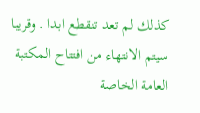كذلك لم تعد تنقطع ابدا . وقريبا سيتم الانتهاء من افتتاح المكتبة العامة الخاصة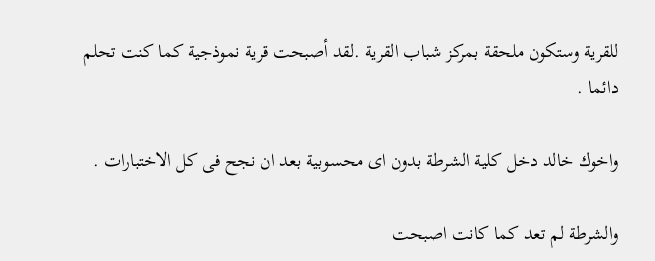للقرية وستكون ملحقة بمركز شباب القرية .لقد أصبحت قرية نموذجية كما كنت تحلم دائما .

واخوك خالد دخل كلية الشرطة بدون اى محسوبية بعد ان نجح فى كل الاختبارات .

والشرطة لم تعد كما كانت اصبحت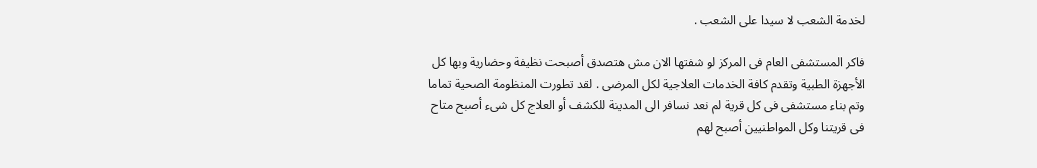لخدمة الشعب لا سيدا على الشعب .

فاكر المستشفى العام فى المركز لو شفتها الان مش هتصدق أصبحت نظيفة وحضارية وبها كل الأجهزة الطبية وتقدم كافة الخدمات العلاجية لكل المرضى . لقد تطورت المنظومة الصحية تماما وتم بناء مستشفى فى كل قرية لم نعد نسافر الى المدينة للكشف أو العلاج كل شىء أصبح متاح فى قريتنا وكل المواطنيين أصبح لهم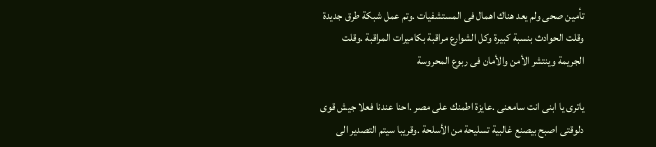تأمين صحى ولم يعد هناك اهمال فى المستشفيات .وتم عمل شبكة طرق جديدة وقلت الحوادث بنسبة كبيرة وكل الشوارع مراقبة بكاميرات المراقبة .وقلت الجريمة وينتشر الأمن والأمان فى ربوع المحروسة

ياترى يا ابنى انت سامعنى .عايزة اطمنك على مصر .احنا عندنا فعلا جيش قوى دلوقتى اصبح بيصنع غالبية تسليحة من الأسلحة .وقريبا سيتم التصدير الى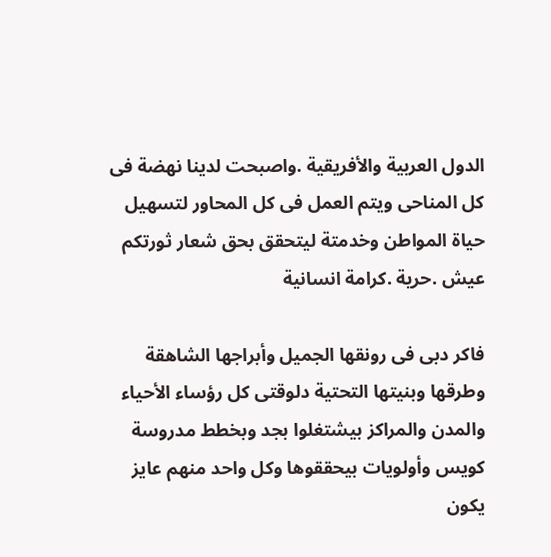الدول العربية والأفريقية .واصبحت لدينا نهضة فى كل المناحى ويتم العمل فى كل المحاور لتسهيل حياة المواطن وخدمتة ليتحقق بحق شعار ثورتكم عيش .حرية .كرامة انسانية

فاكر دبى فى رونقها الجميل وأبراجها الشاهقة وطرقها وبنيتها التحتية دلوقتى كل رؤساء الأحياء والمدن والمراكز بيشتغلوا بجد وبخطط مدروسة كويس وأولويات بيحققوها وكل واحد منهم عايز يكون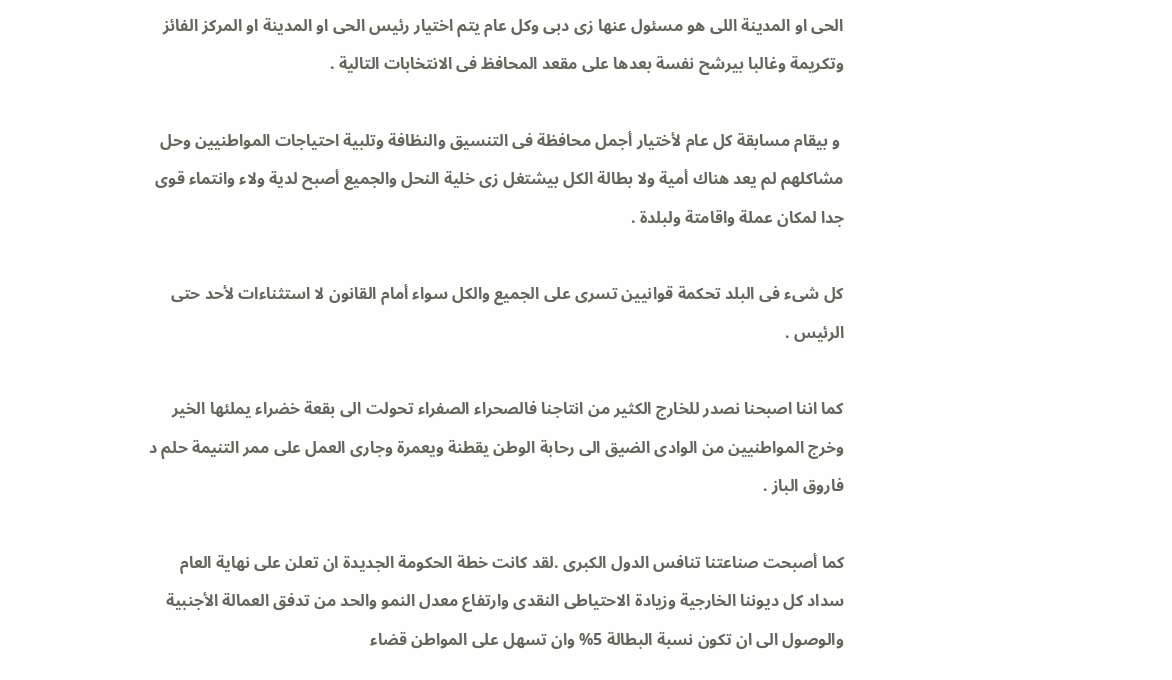الحى او المدينة اللى هو مسئول عنها زى دبى وكل عام يتم اختيار رئيس الحى او المدينة او المركز الفائز وتكريمة وغالبا بيرشح نفسة بعدها على مقعد المحافظ فى الانتخابات التالية .

 و بيقام مسابقة كل عام لأختيار أجمل محافظة فى التنسيق والنظافة وتلبية احتياجات المواطنيين وحل مشاكلهم لم يعد هناك أمية ولا بطالة الكل بيشتغل زى خلية النحل والجميع أصبح لدية ولاء وانتماء قوى جدا لمكان عملة واقامتة ولبلدة .

كل شىء فى البلد تحكمة قوانيين تسرى على الجميع والكل سواء أمام القانون لا استثناءات لأحد حتى الرئيس .

كما اننا اصبحنا نصدر للخارج الكثير من انتاجنا فالصحراء الصفراء تحولت الى بقعة خضراء يملئها الخير وخرج المواطنيين من الوادى الضيق الى رحابة الوطن يقطنة ويعمرة وجارى العمل على ممر التنيمة حلم د فاروق الباز .

كما أصبحت صناعتنا تنافس الدول الكبرى .لقد كانت خطة الحكومة الجديدة ان تعلن على نهاية العام سداد كل ديوننا الخارجية وزيادة الاحتياطى النقدى وارتفاع معدل النمو والحد من تدفق العمالة الأجنبية والوصول الى ان تكون نسبة البطالة 5% وان تسهل على المواطن قضاء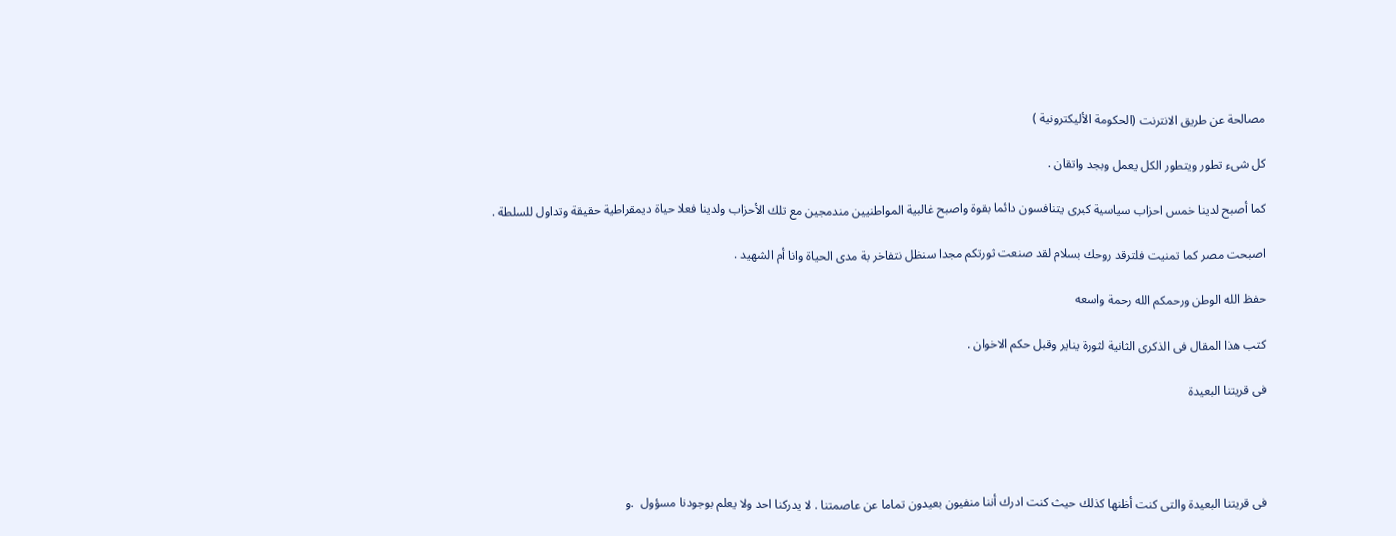مصالحة عن طريق الانترنت (الحكومة الأليكترونية )

كل شىء تطور ويتطور الكل يعمل وبجد واتقان .

كما أصبح لدينا خمس احزاب سياسية كبرى يتنافسون دائما بقوة واصبح غالبية المواطنيين مندمجين مع تلك الأحزاب ولدينا فعلا حياة ديمقراطية حقيقة وتداول للسلطة .

اصبحت مصر كما تمنيت فلترقد روحك بسلام لقد صنعت ثورتكم مجدا سنظل نتفاخر بة مدى الحياة وانا أم الشهيد .

حفظ الله الوطن ورحمكم الله رحمة واسعه

كتب هذا المقال فى الذكرى الثانية لثورة يناير وقبل حكم الاخوان .

فى قريتنا البعيدة




فى قريتنا البعيدة والتى كنت أظنها كذلك حيث كنت ادرك أننا منفيون بعيدون تماما عن عاصمتنا . لا يدركنا احد ولا يعلم بوجودنا مسؤول  .و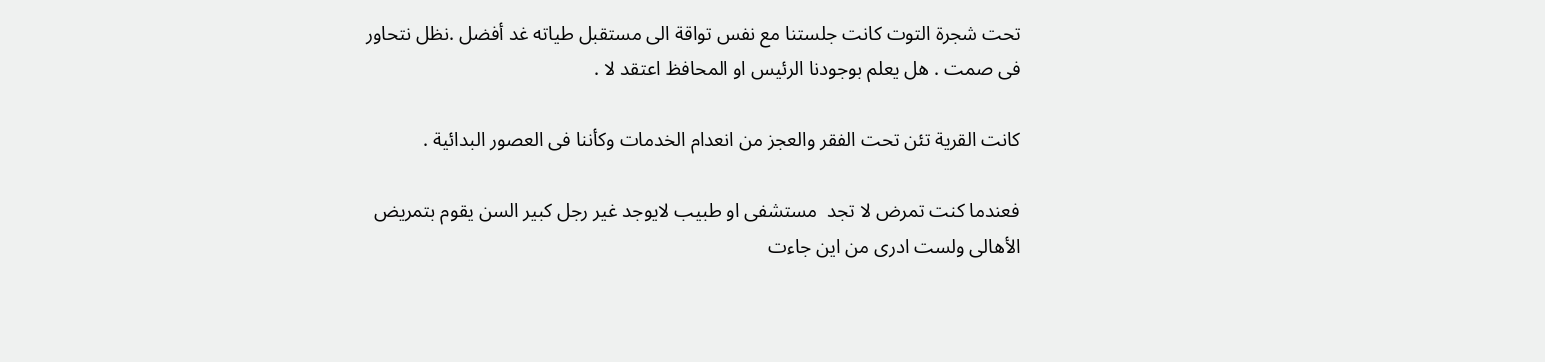تحت شجرة التوت كانت جلستنا مع نفس تواقة الى مستقبل طياته غد أفضل .نظل نتحاور فى صمت . هل يعلم بوجودنا الرئيس او المحافظ اعتقد لا .

كانت القرية تئن تحت الفقر والعجز من انعدام الخدمات وكأننا فى العصور البدائية .

فعندما كنت تمرض لا تجد  مستشفى او طبيب لايوجد غير رجل كبير السن يقوم بتمريض الأهالى ولست ادرى من اين جاءت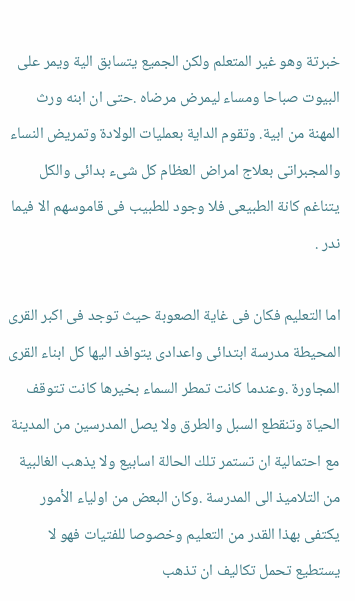خبرتة وهو غير المتعلم ولكن الجميع يتسابق الية ويمر على البيوت صباحا ومساء ليمرض مرضاه .حتى ان ابنه ورث المهنة من ابية. وتقوم الداية بعمليات الولادة وتمريض النساء والمجبراتى بعلاج امراض العظام كل شىء بدائى والكل يتناغم كانة الطبيعى فلا وجود للطبيب فى قاموسهم الا فيما ندر .

اما التعليم فكان فى غاية الصعوبة حيث توجد فى اكبر القرى المحيطة مدرسة ابتدائى واعدادى يتوافد اليها كل ابناء القرى المجاورة .وعندما كانت تمطر السماء بخيرها كانت تتوقف الحياة وتنقطع السبل والطرق ولا يصل المدرسين من المدينة مع احتمالية ان تستمر تلك الحالة اسابيع ولا يذهب الغالبية من التلاميذ الى المدرسة .وكان البعض من اولياء الأمور يكتفى بهذا القدر من التعليم وخصوصا للفتيات فهو لا يستطيع تحمل تكاليف ان تذهب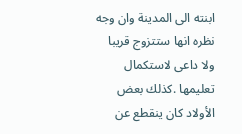ابنته الى المدينة وان وجه نظره انها ستتزوج قريبا ولا داعى لاستكمال تعليمها .كذلك بعض الأولاد كان ينقطع عن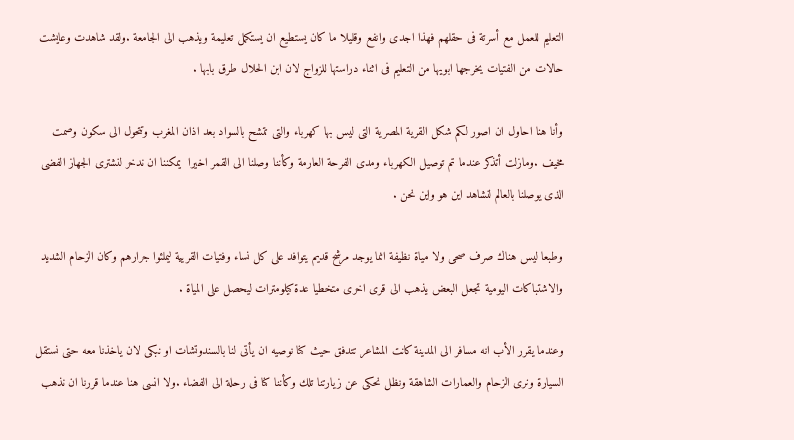التعليم للعمل مع أسرتة فى حقلهم فهذا اجدى وانفع وقليلا ما كان يستطيع ان يستكمل تعليمة ويذهب الى الجامعة .ولقد شاهدت وعايشت حالات من الفتيات يخرجها ابويها من التعليم فى اثناء دراستها للزواج لان ابن الحلال طرق بابها .

وأنا هنا احاول ان اصور لكم شكل القرية المصرية التى ليس بها كهرباء والتى تتشح بالسواد بعد اذان المغرب وتتحول الى سكون وصمت مخيف .ومازلت أتذكر عندما تم توصيل الكهرباء ومدى الفرحة العارمة وكأننا وصلنا الى القمر اخيرا  يمكننا ان ندخر لنشترى الجهاز الفضى الذى يوصلنا بالعالم لنشاهد اين هو واين نحن .

وطبعا ليس هناك صرف صحى ولا مياة نظيفة انما يوجد مرشح قديم يتوافد على كل نساء وفتيات القريية ليملئوا جرارهم وكان الزحام الشديد والاشتباكات اليومية تجعل البعض يذهب الى قرى اخرى متخطيا عدة كيلومترات ليحصل على المياة .

وعندما يقرر الأب انه مسافر الى المدينة كانت المشاعر تتدفق حيث كنا نوصيه ان يأتى لنا بالسندوتشات او نبكى لان ياخذنا معه حتى نستقل السيارة ونرى الزحام والعمارات الشاهقة ونظل نحكى عن زيارتنا تلك وكأننا كنا فى رحلة الى الفضاء .ولا انسى هنا عندما قررنا ان نذهب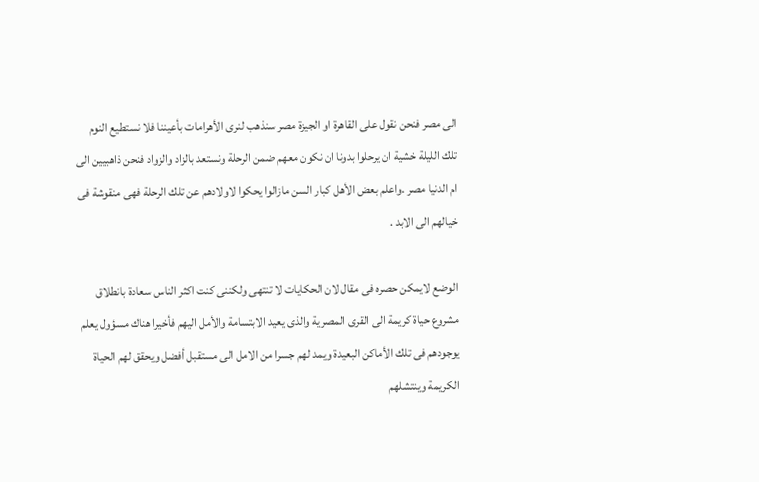الى مصر فنحن نقول على القاهرة او الجيزة مصر سنذهب لنرى الأهرامات بأعيننا فلا نستطيع النوم تلك الليلة خشية ان يرحلوا بدونا ان نكون معهم ضمن الرحلة ونستعد بالزاد والزواد فنحن ذاهبيين الى ام الدنيا مصر .واعلم بعض الأهل كبار السن مازالوا يحكوا لاولادهم عن تلك الرحلة فهى منقوشة فى خيالهم الى الابد .

الوضع لايمكن حصره فى مقال لان الحكايات لا تنتهى ولكننى كنت اكثر الناس سعادة بانطلاق مشروع حياة كريمة الى القرى المصرية والذى يعيد الابتسامة والأمل اليهم فأخيرا هناك مسؤول يعلم يوجودهم فى تلك الأماكن البعيدة ويمد لهم جسرا من الامل الى مستقبل أفضل ويحقق لهم الحياة الكريمة وينتشلهم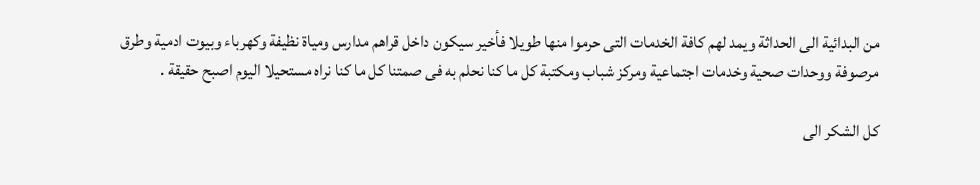من البدائية الى الحداثة ويمد لهم كافة الخدمات التى حرموا منها طويلا فأخير سيكون داخل قراهم مدارس ومياة نظيفة وكهرباء وبيوت ادمية وطرق مرصوفة ووحدات صحية وخدمات اجتماعية ومركز شباب ومكتبة كل ما كنا نحلم به فى صمتنا كل ما كنا نراه مستحيلا اليوم اصبح حقيقة .

كل الشكر الى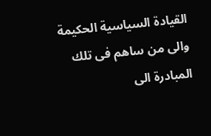القيادة السياسية الحكيمة والى من ساهم فى تلك المبادرة الى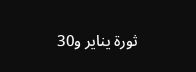ثورة يناير و30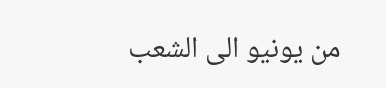من يونيو الى الشعب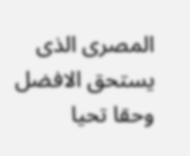المصرى الذى يستحق الافضل وحقا تحيا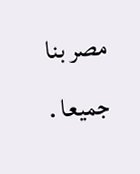مصر بنا جميعا .